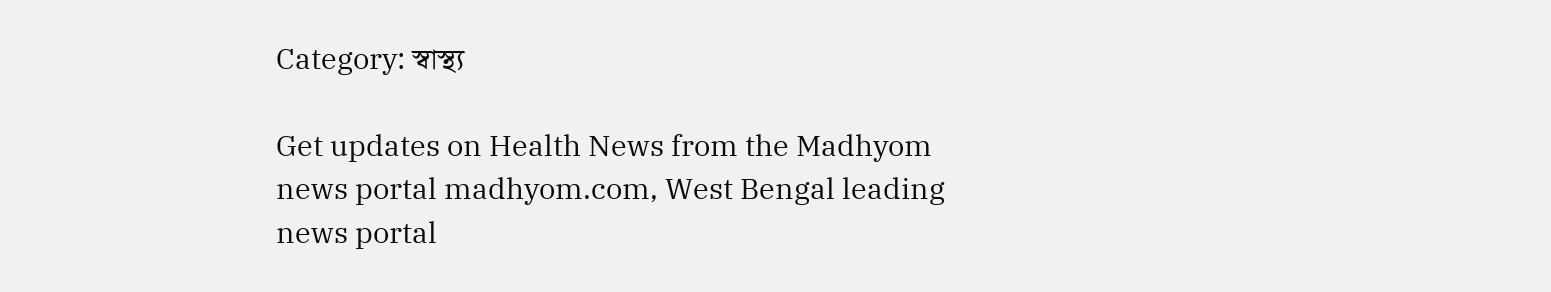Category: স্বাস্থ্য

Get updates on Health News from the Madhyom news portal madhyom.com, West Bengal leading news portal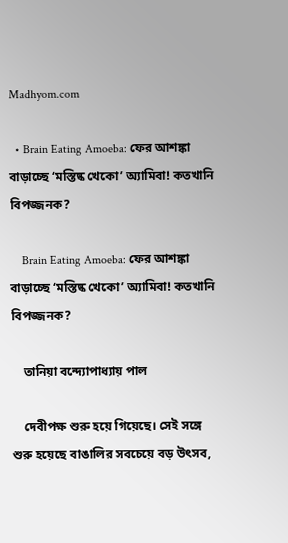Madhyom.com

  • Brain Eating Amoeba: ফের আশঙ্কা বাড়াচ্ছে ‘মস্তিষ্ক খেকো’ অ্যামিবা! কতখানি বিপজ্জনক?

    Brain Eating Amoeba: ফের আশঙ্কা বাড়াচ্ছে ‘মস্তিষ্ক খেকো’ অ্যামিবা! কতখানি বিপজ্জনক?

    তানিয়া বন্দ্যোপাধ্যায় পাল

    দেবীপক্ষ শুরু হয়ে গিয়েছে। সেই সঙ্গে শুরু হয়েছে বাঙালির সবচেয়ে বড় উৎসব,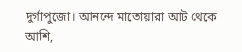দুর্গাপুজো। আনন্দে মাতোয়ারা আট থেকে আশি,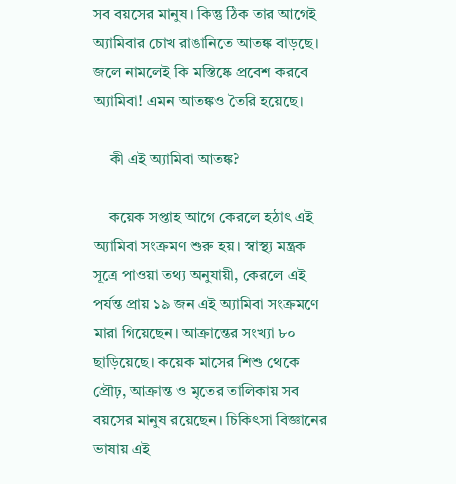সব বয়সের মানুষ।‌ কিন্তু ঠিক তার আগেই অ্যামিবার চোখ রাঙানিতে আতঙ্ক বাড়ছে। জলে নামলেই কি মস্তিষ্কে প্রবেশ করবে অ্যামিবা! এমন আতঙ্কও তৈরি হয়েছে।

    কী এই অ্যামিবা আতঙ্ক?

    কয়েক সপ্তাহ আগে কেরলে হঠাৎ এই অ্যামিবা সংক্রমণ শুরু হয়। স্বাস্থ্য মন্ত্রক সূত্রে পাওয়া তথ্য অনুযায়ী, কেরলে এই পর্যন্ত প্রায় ১৯ জন এই অ্যামিবা সংক্রমণে মারা গিয়েছেন। আক্রান্তের সংখ্যা ৮০ ছাড়িয়েছে। কয়েক মাসের শিশু থেকে প্রৌঢ়, আক্রান্ত ও মৃতের তালিকায় সব বয়সের মানুষ রয়েছেন। চিকিৎসা বিজ্ঞানের ভাষায় এই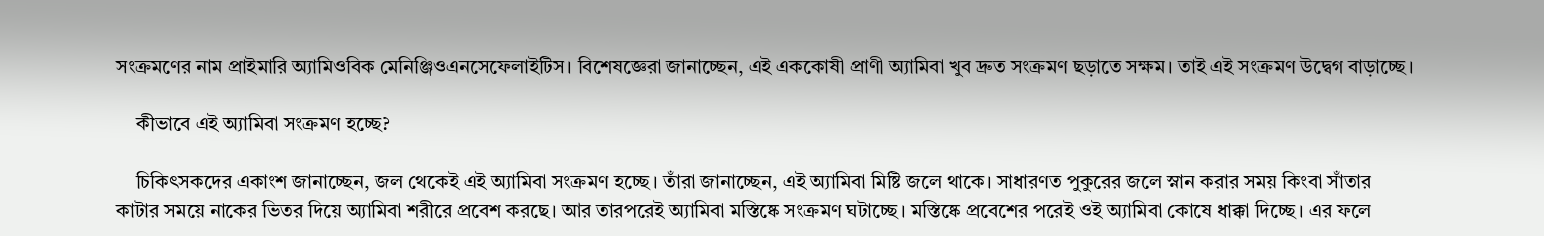সংক্রমণের নাম প্রাইমারি অ্যামিওবিক মেনিঞ্জিওএনসেফেলাইটিস। বিশেষজ্ঞেরা জানাচ্ছেন, এই এককোষী প্রাণী অ্যামিবা খুব দ্রুত সংক্রমণ ছড়াতে সক্ষম। তাই এই সংক্রমণ উদ্বেগ বাড়াচ্ছে।

    কীভাবে এই অ্যামিবা সংক্রমণ হচ্ছে?

    চিকিৎসকদের একাংশ জানাচ্ছেন, জল থেকেই এই অ্যামিবা সংক্রমণ হচ্ছে। তাঁরা জানাচ্ছেন, এই অ্যামিবা মিষ্টি জলে থাকে। সাধারণত পুকুরের জলে স্নান করার সময় কিংবা সাঁতার কাটার সময়ে নাকের ভিতর দিয়ে অ্যামিবা শরীরে প্রবেশ করছে। আর তারপরেই অ্যামিবা মস্তিষ্কে সংক্রমণ ঘটাচ্ছে। মস্তিষ্কে প্রবেশের পরেই ওই অ্যামিবা কোষে ধাক্কা দিচ্ছে। এর ফলে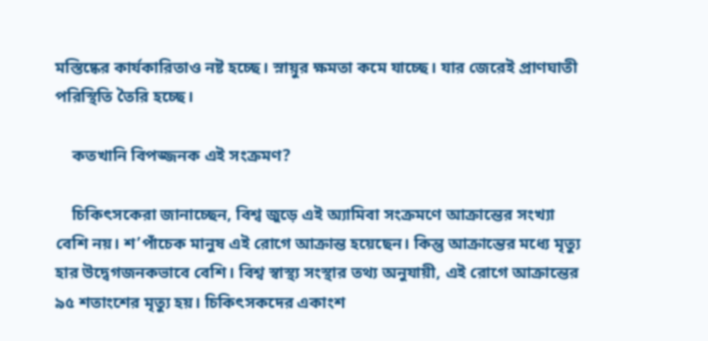মস্তিষ্কের কার্যকারিতাও নষ্ট হচ্ছে। স্নায়ুর ক্ষমতা কমে যাচ্ছে। যার জেরেই প্রাণঘাতী পরিস্থিতি তৈরি হচ্ছে।

    কতখানি বিপজ্জনক এই সংক্রমণ?

    চিকিৎসকেরা জানাচ্ছেন, বিশ্ব জুড়ে এই অ্যামিবা সংক্রমণে আক্রান্তের সংখ্যা বেশি নয়। শ’পাঁচেক মানুষ এই রোগে আক্রান্ত হয়েছেন। কিন্তু আক্রান্তের মধ্যে মৃত্যু হার উদ্বেগজনকভাবে বেশি। বিশ্ব স্বাস্থ্য সংস্থার তথ্য অনুযায়ী, এই রোগে আক্রান্তের ৯৫ শতাংশের মৃত্যু হয়। চিকিৎসকদের একাংশ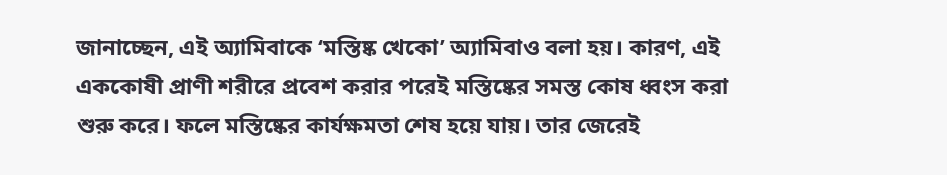জানাচ্ছেন, এই অ্যামিবাকে ‘মস্তিষ্ক খেকো’ অ্যামিবাও বলা হয়। কারণ, এই এককোষী প্রাণী শরীরে প্রবেশ করার পরেই মস্তিষ্কের সমস্ত কোষ ধ্বংস করা শুরু করে। ফলে মস্তিষ্কের কার্যক্ষমতা শেষ হয়ে যায়। তার জেরেই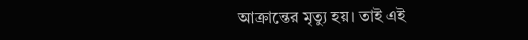আক্রান্তের মৃত্যু হয়। তাই এই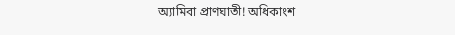অ্যামিবা প্রাণঘাতী! অধিকাংশ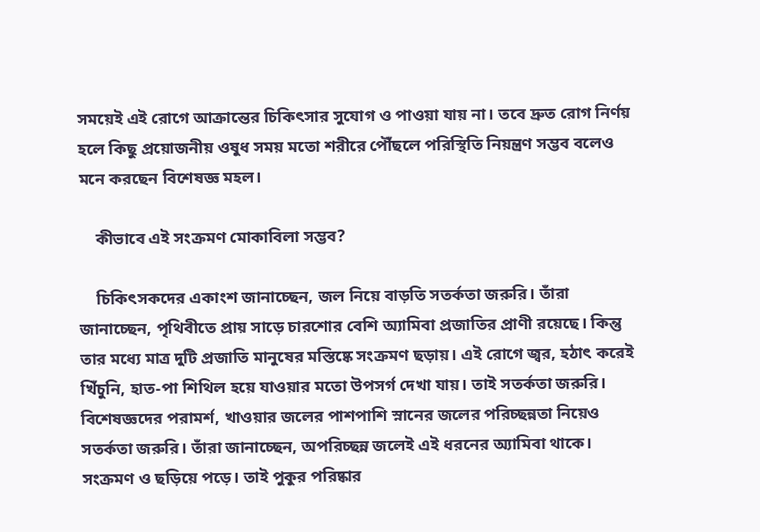সময়েই এই রোগে আক্রান্তের চিকিৎসার সুযোগ ও পাওয়া যায় না। তবে দ্রুত রোগ নির্ণয় হলে কিছু প্রয়োজনীয় ওষুধ সময় মতো শরীরে পৌঁছলে পরিস্থিতি নিয়ন্ত্রণ সম্ভব বলেও মনে করছেন বিশেষজ্ঞ মহল।

    কীভাবে এই সংক্রমণ মোকাবিলা সম্ভব?

    চিকিৎসকদের একাংশ জানাচ্ছেন, জল নিয়ে বাড়তি সতর্কতা জরুরি। তাঁরা জানাচ্ছেন, পৃথিবীতে প্রায় সাড়ে চারশোর বেশি অ্যামিবা প্রজাতির প্রাণী রয়েছে। কিন্তু তার মধ্যে মাত্র দুটি প্রজাতি মানুষের মস্তিষ্কে সংক্রমণ ছড়ায়। এই রোগে জ্বর, হঠাৎ করেই খিঁচুনি, হাত-পা শিথিল হয়ে যাওয়ার মতো উপসর্গ দেখা যায়‌। তাই সতর্কতা জরুরি। বিশেষজ্ঞদের পরামর্শ, খাওয়ার জলের পাশপাশি স্নানের জলের পরিচ্ছন্নতা নিয়েও সতর্কতা জরুরি। তাঁরা জানাচ্ছেন, অপরিচ্ছন্ন জলেই এই ধরনের অ্যামিবা থাকে। সংক্রমণ ও ছড়িয়ে পড়ে। তাই পুকুর পরিষ্কার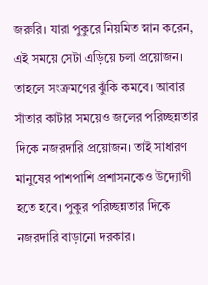জরুরি। যারা পুকুরে নিয়মিত স্নান করেন, এই সময়ে সেটা এড়িয়ে চলা প্রয়োজন। তাহলে সংক্রমণের ঝুঁকি কমবে। আবার সাঁতার কাটার সময়েও জলের পরিচ্ছন্নতার দিকে নজরদারি প্রয়োজন। তাই সাধারণ মানুষের পাশপাশি প্রশাসনকেও উদ্যোগী হতে হবে। পুকুর পরিচ্ছন্নতার দিকে নজরদারি বাড়ানো দরকার।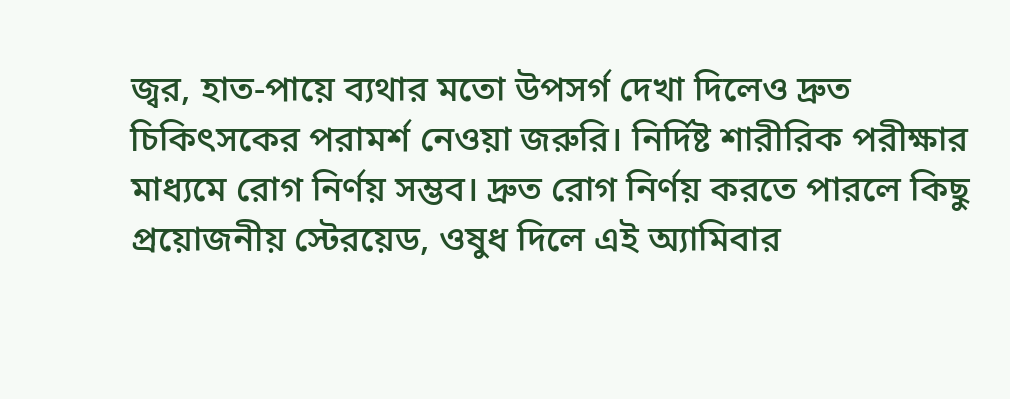জ্বর, হাত-পায়ে ব্যথার মতো উপসর্গ দেখা দিলেও দ্রুত চিকিৎসকের পরামর্শ‌ নেওয়া জরুরি। নির্দিষ্ট শারীরিক পরীক্ষার মাধ্যমে রোগ নির্ণয় সম্ভব। দ্রুত রোগ নির্ণয় করতে পারলে কিছু প্রয়োজনীয় স্টেরয়েড, ওষুধ দিলে এই অ্যামিবার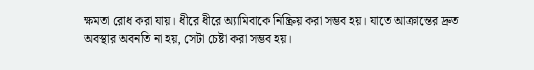ক্ষমতা রোধ করা যায়। ধীরে ধীরে অ্যামিবাকে নিষ্ক্রিয় করা সম্ভব হয়। যাতে আক্রান্তের দ্রুত অবস্থার অবনতি না হয়, সেটা চেষ্টা করা সম্ভব হয়।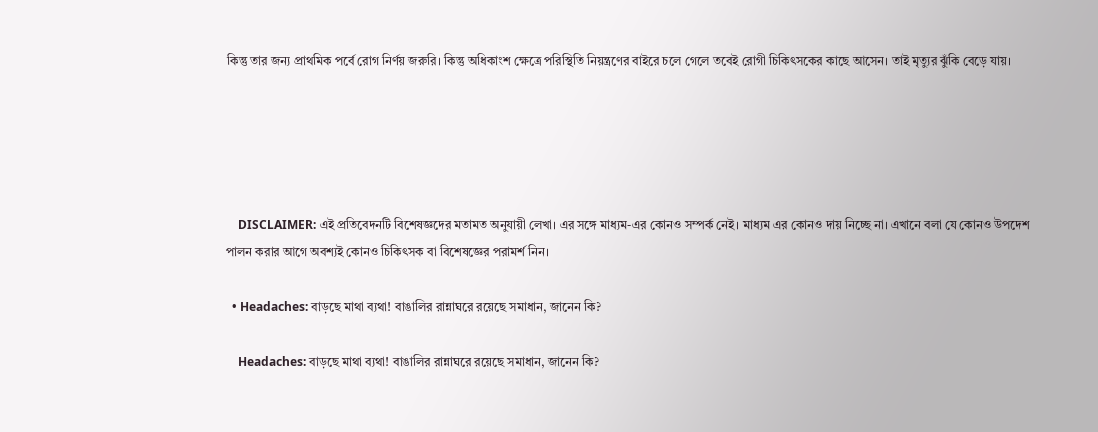কিন্তু তার জন্য প্রাথমিক পর্বে রোগ নির্ণয় জরুরি। কিন্তু অধিকাংশ ক্ষেত্রে পরিস্থিতি নিয়ন্ত্রণের বাইরে চলে গেলে তবেই রোগী চিকিৎসকের কাছে আসেন। তাই মৃত্যুর ঝুঁকি বেড়ে যায়।





    DISCLAIMER: এই প্রতিবেদনটি বিশেষজ্ঞদের মতামত অনুযায়ী লেখা। এর সঙ্গে মাধ্যম-এর কোনও সম্পর্ক নেই। মাধ্যম এর কোনও দায় নিচ্ছে না। এখানে বলা যে কোনও উপদেশ পালন করার আগে অবশ্যই কোনও চিকিৎসক বা বিশেষজ্ঞের পরামর্শ নিন।

  • Headaches: বাড়ছে মাথা ব্যথা! বাঙালির রান্নাঘরে রয়েছে সমাধান, জানেন কি?

    Headaches: বাড়ছে মাথা ব্যথা! বাঙালির রান্নাঘরে রয়েছে সমাধান, জানেন কি?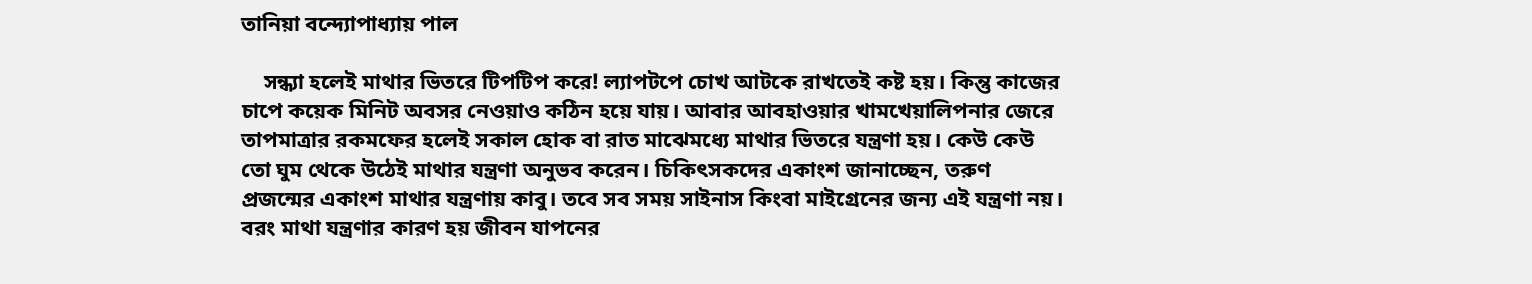তানিয়া বন্দ্যোপাধ্যায় পাল

    সন্ধ্যা হলেই মাথার ভিতরে টিপটিপ করে! ল্যাপটপে চোখ আটকে রাখতেই কষ্ট হয়। কিন্তু কাজের চাপে কয়েক মিনিট অবসর নেওয়াও কঠিন হয়ে যায়। আবার আবহাওয়ার খামখেয়ালিপনার জেরে তাপমাত্রার রকমফের হলেই সকাল হোক‌ বা রাত মাঝেমধ্যে মাথার ভিতরে যন্ত্রণা হয়। কেউ কেউ তো ঘুম থেকে উঠেই মাথার যন্ত্রণা অনুভব করেন। চিকিৎসকদের একাংশ জানাচ্ছেন, তরুণ প্রজন্মের একাংশ মাথার যন্ত্রণায় কাবু। তবে সব সময় সাইনাস কিংবা মাইগ্রেনের জন্য এই যন্ত্রণা নয়। বরং মাথা যন্ত্রণার কারণ হয় জীবন‌ যাপনের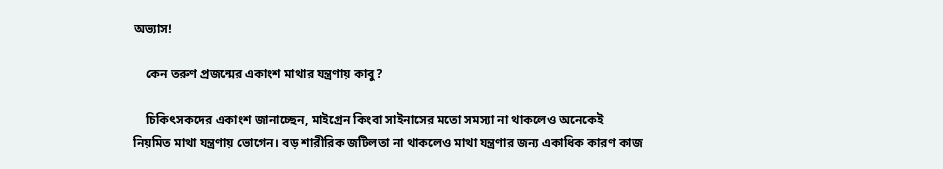অভ্যাস!

    কেন তরুণ প্রজন্মের একাংশ মাথার যন্ত্রণায় কাবু?

    চিকিৎসকদের একাংশ জানাচ্ছেন, মাইগ্রেন কিংবা সাইনাসের মতো সমস্যা না থাকলেও অনেকেই নিয়মিত মাথা যন্ত্রণায় ভোগেন। বড় শারীরিক জটিলতা না থাকলেও মাথা যন্ত্রণার জন্য একাধিক কারণ কাজ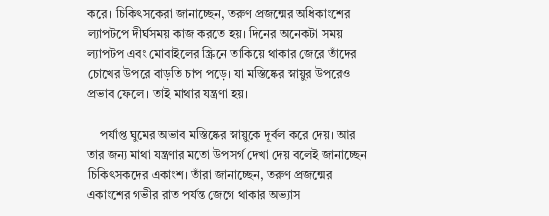করে। চিকিৎসকেরা জানাচ্ছেন, তরুণ প্রজন্মের অধিকাংশের ল্যাপটপে দীর্ঘসময় কাজ করতে হয়। দিনের অনেকটা সময় ল‌্যাপটপ এবং মোবাইলের স্ক্রিনে তাকিয়ে থাকার জেরে তাঁদের চোখের উপরে বাড়তি চাপ পড়ে। যা মস্তিষ্কের স্নায়ুর উপরেও প্রভাব ফেলে। তাই মাথার যন্ত্রণা হয়।

    পর্যাপ্ত ঘুমের অভাব মস্তিষ্কের স্নায়ুকে দূর্বল করে‌ দেয়। আর তার জন্য মাথা যন্ত্রণার মতো উপসর্গ দেখা দেয় বলেই জানাচ্ছেন চিকিৎসকদের একাংশ। তাঁরা জানাচ্ছেন, তরুণ প্রজন্মের একাংশের গভীর রাত পর্যন্ত জেগে থাকার অভ্যাস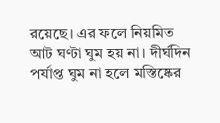রয়েছে। এর ফলে নিয়মিত আট ঘণ্টা ঘুম হয় না। দীর্ঘদিন পর্যাপ্ত ঘুম না হলে মস্তিষ্কের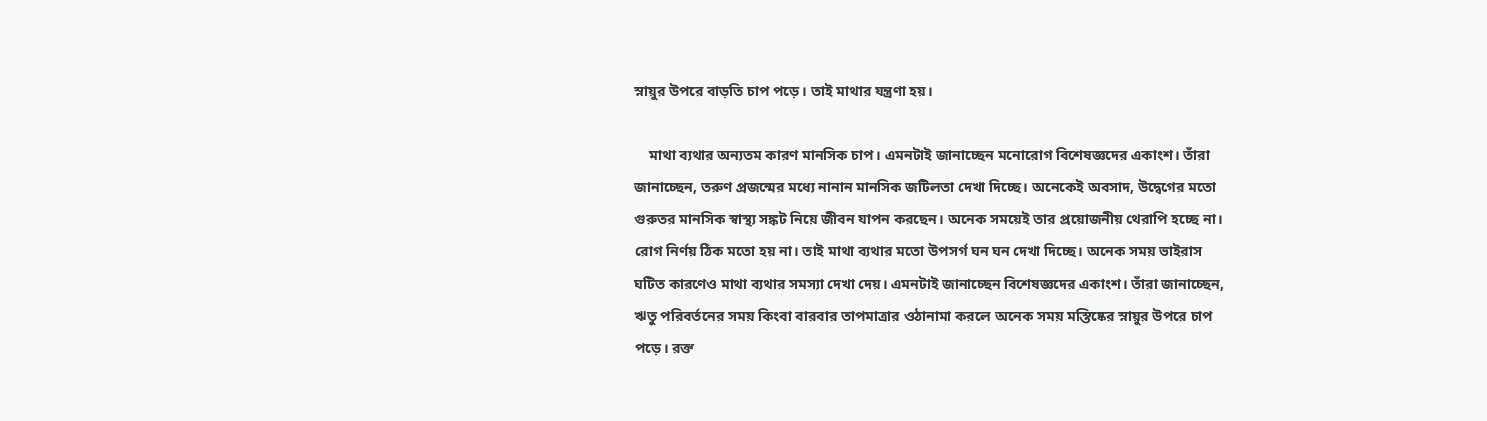স্নায়ুর উপরে বাড়তি চাপ পড়ে। তাই মাথার যন্ত্রণা হয়।

    মাথা ব্যথার অন্যতম কারণ মানসিক চাপ। এমনটাই জানাচ্ছেন মনোরোগ বিশেষজ্ঞদের একাংশ। তাঁরা জানাচ্ছেন, তরুণ প্রজন্মের মধ্যে নানান মানসিক জটিলতা দেখা দিচ্ছে। অনেকেই অবসাদ, উদ্বেগের মতো গুরুতর মানসিক স্বাস্থ্য সঙ্কট নিয়ে জীবন যাপন করছেন। অনেক সময়েই তার প্রয়োজনীয় থেরাপি হচ্ছে না। রোগ নির্ণয় ঠিক মতো হয় না। তাই মাথা ব্যথার মতো উপসর্গ ঘন‌ ঘন দেখা দিচ্ছে। অনেক সময় ভাইরাস ঘটিত কারণেও মাথা ব্যথার সমস্যা দেখা দেয়। এমনটাই জানাচ্ছেন বিশেষজ্ঞদের একাংশ। তাঁরা জানাচ্ছেন, ঋতু পরিবর্তনের সময় কিংবা বারবার তাপমাত্রার ওঠানামা করলে অনেক সময় মস্তিষ্কের স্নায়ুর উপরে চাপ পড়ে। রক্ত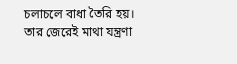চলাচলে বাধা তৈরি হয়। তার জেরেই মাথা যন্ত্রণা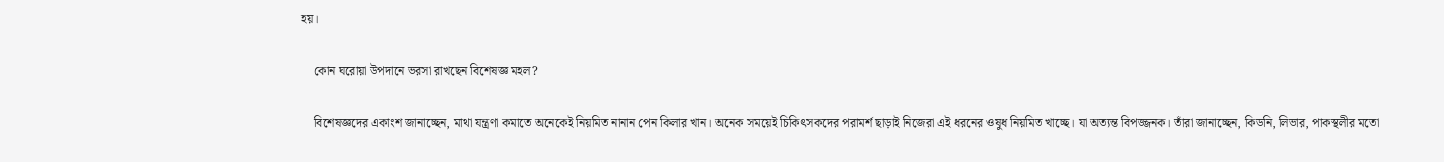হয়।

    কোন ঘরোয়া উপদানে ভরসা রাখছেন বিশেষজ্ঞ মহল?

    বিশেষজ্ঞদের একাংশ জানাচ্ছেন, মাথা যন্ত্রণা কমাতে অনেকেই নিয়মিত নানান পেন কিলার খান।‌ অনেক সময়েই চিকিৎসকদের পরামর্শ ছাড়াই নিজেরা এই ধরনের ওষুধ নিয়মিত খাচ্ছে। যা অত্যন্ত বিপজ্জনক। তাঁরা জানাচ্ছেন, কিডনি, লিভার, পাকস্থলীর মতো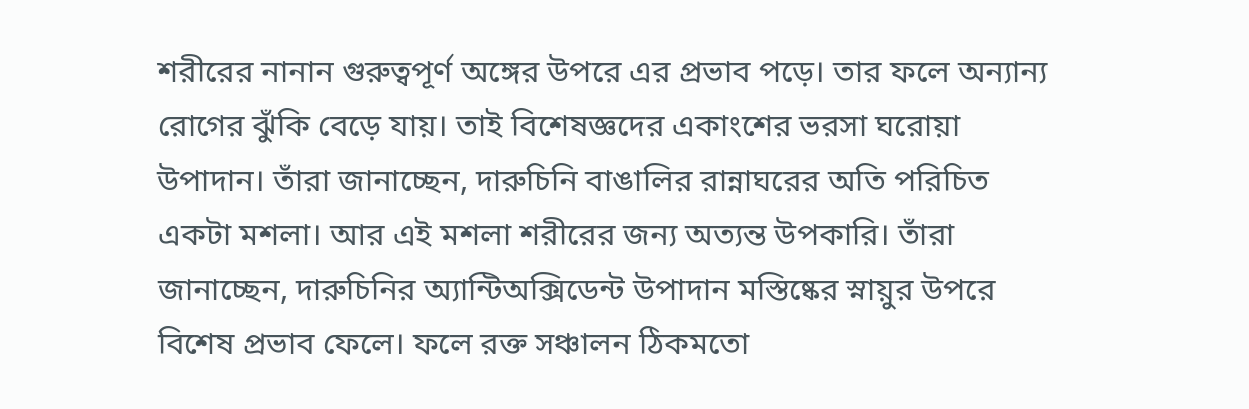শরীরের নানান গুরুত্বপূর্ণ অঙ্গের উপরে এর প্রভাব পড়ে। তার ফলে অন্যান্য রোগের ঝুঁকি বেড়ে যায়। তাই বিশেষজ্ঞদের একাংশের ভরসা ঘরোয়া উপাদান। তাঁরা জানাচ্ছেন, দারুচিনি বাঙালির রান্নাঘরের অতি পরিচিত একটা মশলা।‌ আর এই মশলা শরীরের জন্য অত‌্যন্ত উপকারি।‌ তাঁরা জানাচ্ছেন, দারুচিনির অ্যান্টিঅক্সিডেন্ট উপাদান মস্তিষ্কের স্নায়ুর উপরে বিশেষ প্রভাব ফেলে। ফলে রক্ত সঞ্চালন ঠিকমতো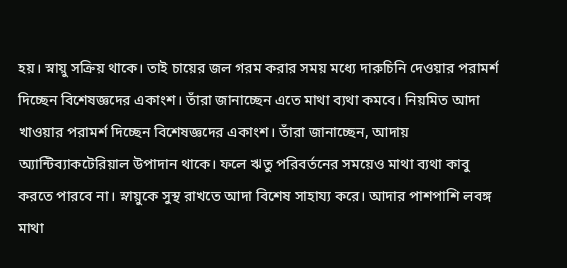হয়। স্নায়ু সক্রিয় থাকে। তাই চায়ের জল গরম করার সময় মধ্যে দারুচিনি দেওয়ার পরামর্শ দিচ্ছেন বিশেষজ্ঞদের একাংশ।‌ তাঁরা জানাচ্ছেন এতে মাথা ব্যথা কমবে। নিয়মিত আদা খাওয়ার পরামর্শ দিচ্ছেন বিশেষজ্ঞদের একাংশ। তাঁরা জানাচ্ছেন, আদায় অ্যান্টিব্যাকটেরিয়াল উপাদান থাকে। ফলে ঋতু পরিবর্তনের সময়েও মাথা ব্যথা কাবু করতে পারবে না। স্নায়ুকে সুস্থ রাখতে আদা বিশেষ সাহায্য করে। আদার পাশপাশি লবঙ্গ মাথা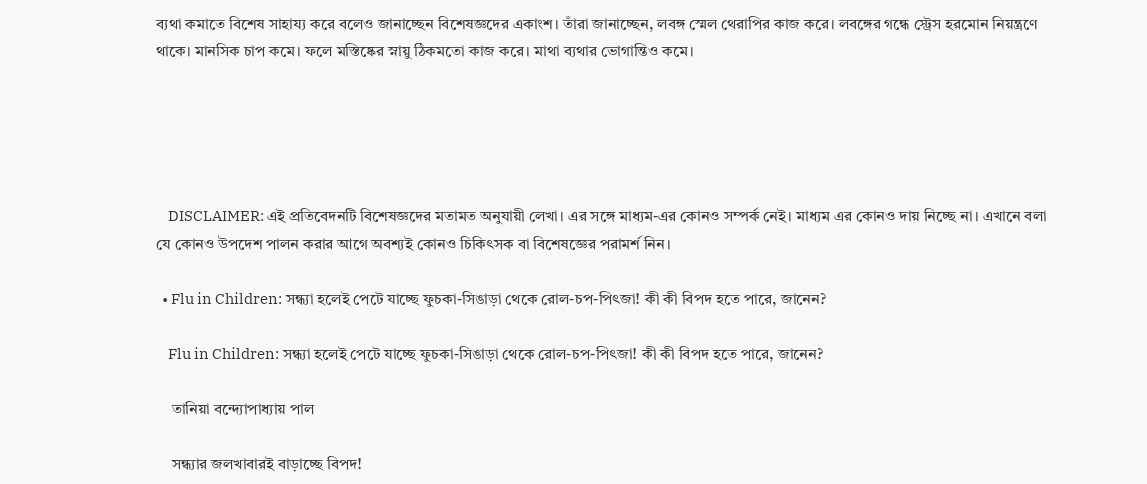ব্যথা কমাতে বিশেষ সাহায্য করে বলেও‌ জানাচ্ছেন বিশেষজ্ঞদের একাংশ। তাঁরা জানাচ্ছেন, লবঙ্গ স্মেল থেরাপির কাজ করে। লবঙ্গের গন্ধে স্ট্রেস হরমোন নিয়ন্ত্রণে থাকে। মানসিক চাপ কমে। ফলে মস্তিষ্কের স্নায়ু ঠিকমতো কাজ করে। মাথা ব্যথার ভোগান্তিও কমে।





    DISCLAIMER: এই প্রতিবেদনটি বিশেষজ্ঞদের মতামত অনুযায়ী লেখা। এর সঙ্গে মাধ্যম-এর কোনও সম্পর্ক নেই। মাধ্যম এর কোনও দায় নিচ্ছে না। এখানে বলা যে কোনও উপদেশ পালন করার আগে অবশ্যই কোনও চিকিৎসক বা বিশেষজ্ঞের পরামর্শ নিন।

  • Flu in Children: সন্ধ্যা হলেই পেটে যাচ্ছে ফুচকা-সিঙাড়া থেকে রোল-চপ-পিৎজা! কী কী বিপদ হতে পারে, জানেন?

    Flu in Children: সন্ধ্যা হলেই পেটে যাচ্ছে ফুচকা-সিঙাড়া থেকে রোল-চপ-পিৎজা! কী কী বিপদ হতে পারে, জানেন?

    তানিয়া বন্দ্যোপাধ্যায় পাল

    সন্ধ্যার জলখাবারই বাড়াচ্ছে বিপদ!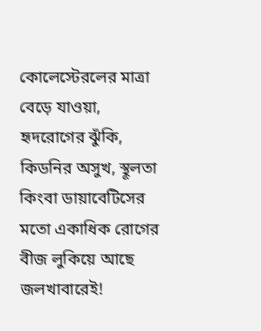কোলেস্টেরলের মাত্রা বেড়ে যাওয়া, হৃদরোগের ঝুঁকি, কিডনির অসুখ, স্থূলতা কিংবা ডায়াবেটিসের মতো একাধিক রোগের বীজ লুকিয়ে আছে জলখাবারেই!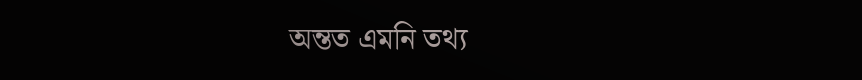অন্তত এমনি তথ্য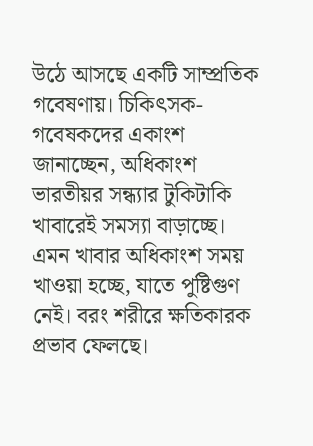উঠে‌ আসছে একটি সাম্প্রতিক গবেষণায়। চিকিৎসক-গবেষকদের একাংশ জানাচ্ছেন, অধিকাংশ ভারতীয়র সন্ধ্যার টুকিটাকি খাবারেই সমস্যা বাড়াচ্ছে। এমন খাবার অধিকাংশ সময় খাওয়া হচ্ছে, যাতে পুষ্টিগুণ নেই।‌ বরং শরীরে ক্ষতিকারক প্রভাব ফেলছে।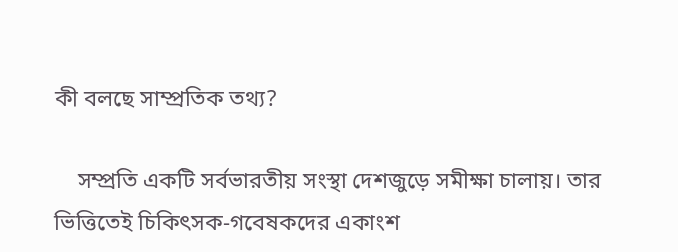কী বলছে সাম্প্রতিক তথ্য?

    সম্প্রতি একটি সর্বভারতীয় সংস্থা দেশজুড়ে সমীক্ষা চালায়। তার ভিত্তিতেই চিকিৎসক-গবেষকদের একাংশ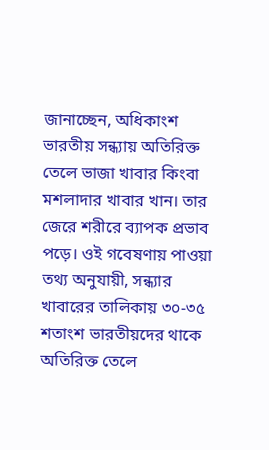জানাচ্ছেন, অধিকাংশ ভারতীয় সন্ধ্যায় অতিরিক্ত তেলে ভাজা খাবার কিংবা মশলাদার খাবার খান।‌ তার জেরে শরীরে ব্যাপক প্রভাব পড়ে। ওই গবেষণায় পাওয়া তথ্য অনুযায়ী, সন্ধ্যার খাবারের তালিকায় ৩০-৩৫ শতাংশ ভারতীয়দের থাকে অতিরিক্ত তেলে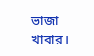ভাজা খাবার।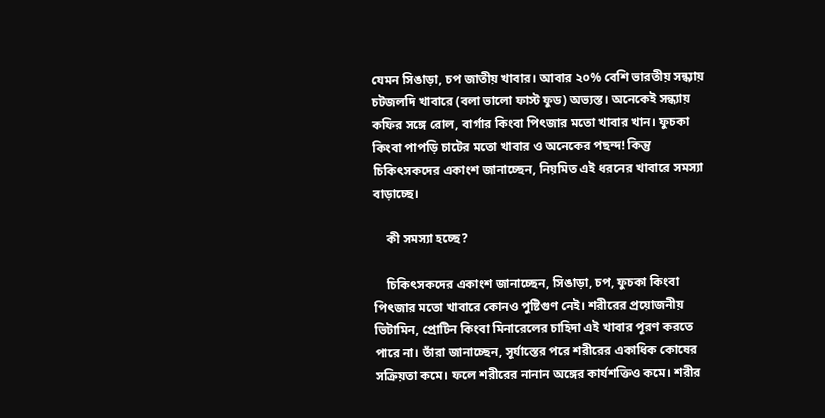যেমন সিঙাড়া, চপ জাতীয় খাবার। আবার ২০% বেশি ভারতীয় সন্ধ্যায় চটজলদি খাবারে (বলা ভালো ফাস্ট ফুড) অভ্যস্ত। অনেকেই সন্ধ্যায় কফির সঙ্গে রোল, বার্গার কিংবা পিৎজার মতো খাবার খান। ফুচকা কিংবা পাপড়ি চাটের মতো খাবার ও অনেকের পছন্দ! কিন্তু চিকিৎসকদের একাংশ জানাচ্ছেন, নিয়মিত এই ধরনের খাবারে‌ সমস্যা বাড়াচ্ছে।

    কী সমস্যা হচ্ছে?

    চিকিৎসকদের একাংশ জানাচ্ছেন, সিঙাড়া, চপ, ফুচকা কিংবা পিৎজার মতো খাবারে কোনও‌ পুষ্টিগুণ নেই। শরীরের প্রয়োজনীয় ভিটামিন, প্রোটিন কিংবা মিনারেলের চাহিদা এই খাবার পূরণ করতে পারে না।‌ তাঁরা জানাচ্ছেন, সূর্যাস্তের পরে শরীরের একাধিক কোষের সক্রিয়তা কমে। ফলে শরীরের নানান অঙ্গের কার্যশক্তিও‌ কমে। শরীর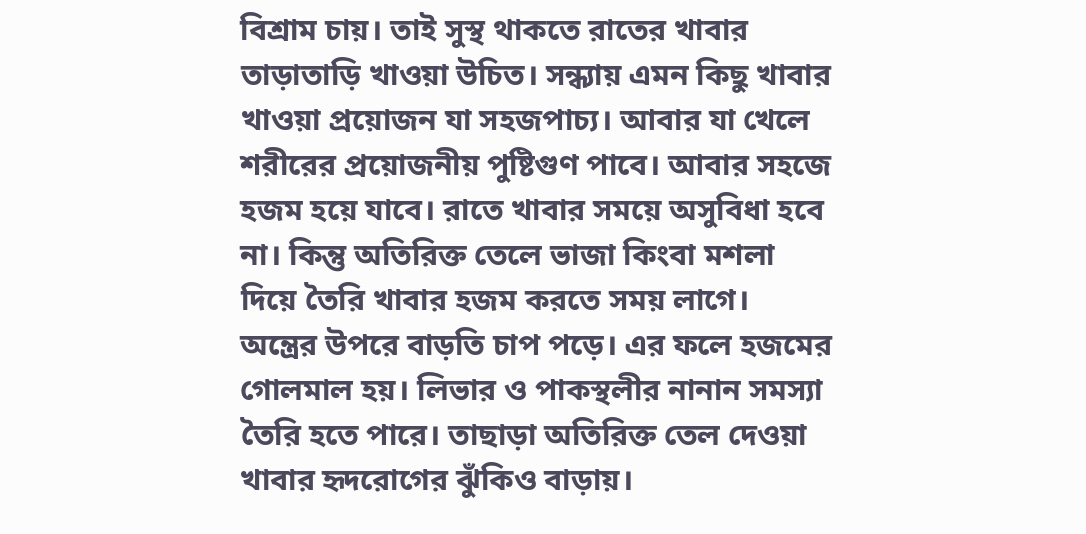বিশ্রাম চায়। তাই সুস্থ থাকতে রাতের খাবার তাড়াতাড়ি খাওয়া উচিত। সন্ধ্যায় এমন কিছু খাবার খাওয়া প্রয়োজন যা সহজপাচ্য।‌ আবার যা খেলে শরীরের‌ প্রয়োজনীয় পুষ্টিগুণ পাবে। আবার সহজে হজম হয়ে যাবে। রাতে খাবার সময়ে অসুবিধা হবে না।‌ কিন্তু অতিরিক্ত তেলে ভাজা কিংবা মশলা দিয়ে তৈরি খাবার হজম করতে সময় লাগে। অন্ত্রের উপরে বাড়তি চাপ পড়ে। এর ফলে হজমের গোলমাল হয়। লিভার ও পাকস্থলীর নানান সমস্যা তৈরি হতে পারে। তাছাড়া অতিরিক্ত তেল‌ দেওয়া খাবার হৃদরোগের ঝুঁকিও বাড়ায়।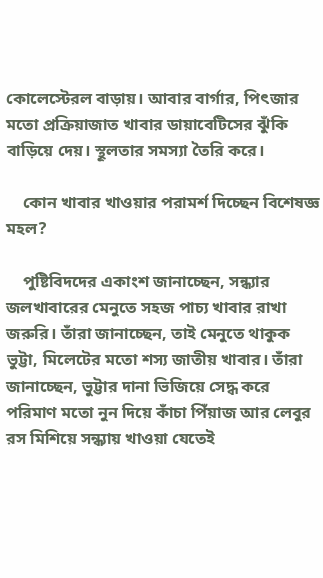কোলেস্টেরল বাড়ায়।‌ আবার বার্গার, পিৎজার মতো প্রক্রিয়াজাত খাবার ডায়াবেটিসের ঝুঁকি বাড়িয়ে দেয়। স্থূলতার সমস্যা তৈরি করে।

    কোন খাবার খাওয়ার পরামর্শ দিচ্ছেন বিশেষজ্ঞ মহল?

    পুষ্টিবিদদের একাংশ জানাচ্ছেন, সন্ধ্যার জলখাবারের মেনুতে সহজ‌ পাচ্য খাবার রাখা জরুরি। তাঁরা জানাচ্ছেন, তাই মেনুতে থাকুক ভুট্টা, মিলেটের মতো‌ শস্য জাতীয় খাবার। তাঁরা জানাচ্ছেন, ভুট্টার দানা ভিজিয়ে সেদ্ধ করে পরিমাণ মতো নুন দিয়ে কাঁচা পিঁয়াজ আর লেবুর রস মিশিয়ে সন্ধ্যায় খাওয়া যেতেই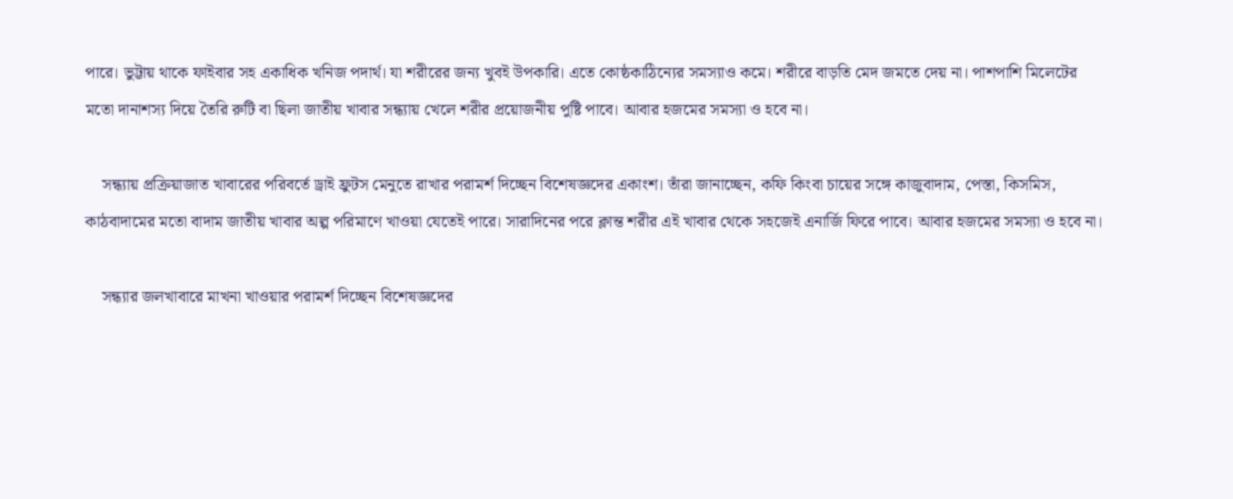পারে। ভুট্টায় থাকে ফাইবার সহ একাধিক খনিজ পদার্থ। যা শরীরের জন্য খুবই উপকারি।‌ এতে কোষ্ঠকাঠিন্যের সমস্যাও কমে। শরীরে বাড়তি মেদ জমতে দেয় না। পাশপাশি মিলেটের মতো দানাশস্য দিয়ে তৈরি রুটি বা ছিলা জাতীয় খাবার সন্ধ্যায় খেলে শরীর প্রয়োজনীয় পুষ্টি পাবে। আবার হজমের সমস্যা ও হবে না।‌

    সন্ধ্যায় প্রক্রিয়াজাত খাবারের পরিবর্তে ড্রাই ফ্রুটস মেনুতে রাখার পরামর্শ‌ দিচ্ছেন বিশেষজ্ঞদের একাংশ। তাঁরা জানাচ্ছেন, কফি কিংবা চায়ের সঙ্গে কাজুবাদাম, পেস্তা, কিসমিস, কাঠবাদামের মতো বাদাম জাতীয় খাবার অল্প পরিমাণে খাওয়া যেতেই পারে। সারাদিনের পরে ক্লান্ত শরীর এই খাবার থেকে সহজেই এনার্জি ফিরে পাবে। আবার হজমের সমস্যা ও হবে না।

    সন্ধ্যার জলখাবারে মাখনা খাওয়ার পরামর্শ দিচ্ছেন বিশেষজ্ঞদের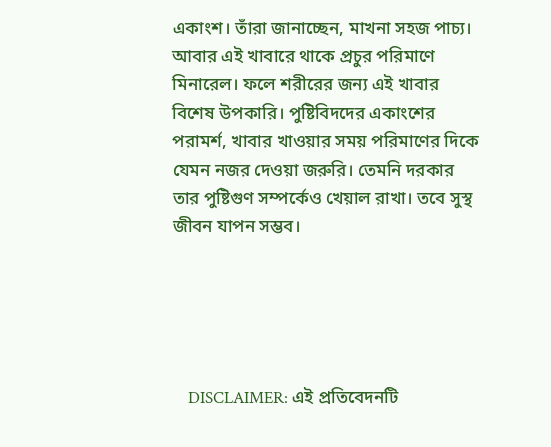একাংশ।‌ তাঁরা জানাচ্ছেন, মাখনা সহজ পাচ্য। আবার এই খাবারে থাকে প্রচুর পরিমাণে মিনারেল। ফলে শরীরের জন্য এই খাবার বিশেষ উপকারি। পুষ্টিবিদদের একাংশের পরামর্শ, খাবার খাওয়ার সময় পরিমাণের দিকে যেমন নজর দেওয়া জরুরি। তেমনি দরকার তার পুষ্টিগুণ সম্পর্কেও খেয়াল রাখা।‌ তবে সুস্থ জীবন যাপন সম্ভব।





    DISCLAIMER: এই প্রতিবেদনটি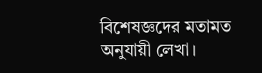বিশেষজ্ঞদের মতামত অনুযায়ী লেখা।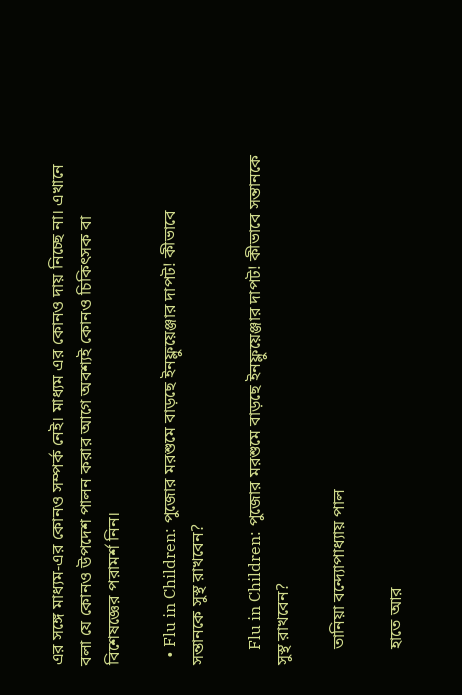এর সঙ্গে মাধ্যম-এর কোনও সম্পর্ক নেই। মাধ্যম এর কোনও দায় নিচ্ছে না। এখানে বলা যে কোনও উপদেশ পালন করার আগে অবশ্যই কোনও চিকিৎসক বা বিশেষজ্ঞের পরামর্শ নিন।

  • Flu in Children: পুজোর মরশুমে বাড়ছে ইনফ্লুয়েঞ্জার দাপট! কীভাবে সন্তানকে সুস্থ রাখবেন?

    Flu in Children: পুজোর মরশুমে বাড়ছে ইনফ্লুয়েঞ্জার দাপট! কীভাবে সন্তানকে সুস্থ রাখবেন?

    তানিয়া বন্দ্যোপাধ্যায় পাল

    হাতে আর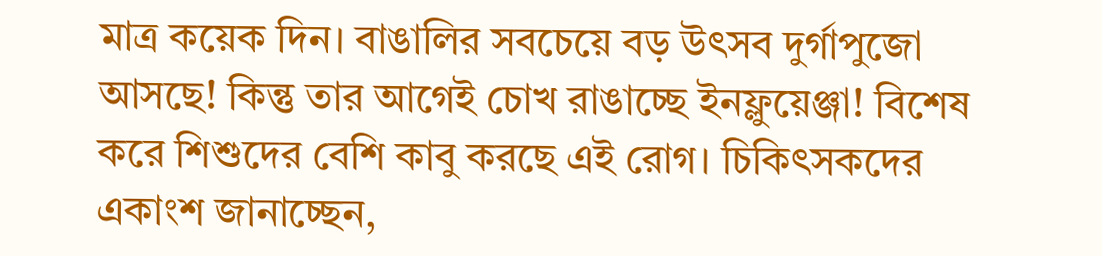মাত্র কয়েক দিন। বাঙালির সবচেয়ে বড় উৎসব দুর্গাপুজো আসছে! কিন্তু তার আগেই চোখ রাঙাচ্ছে ইনফ্লুয়েঞ্জা! বিশেষ করে শিশুদের বেশি কাবু করছে এই রোগ। চিকিৎসকদের একাংশ জানাচ্ছেন,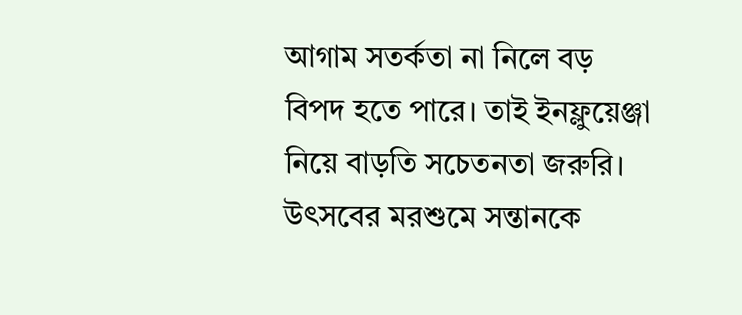আগাম সতর্কতা না নিলে বড় বিপদ হতে পারে। তাই ইনফ্লুয়েঞ্জা নিয়ে বাড়তি সচেতনতা জরুরি। উৎসবের মরশুমে সন্তানকে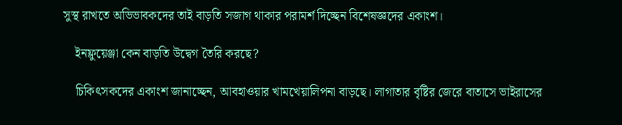সুস্থ রাখতে অভিভাবকদের তাই বাড়তি সজাগ থাকার পরামর্শ দিচ্ছেন বিশেষজ্ঞদের একাংশ।

    ইনফ্লুয়েঞ্জা কেন বাড়তি উদ্বেগ তৈরি করছে?

    চিকিৎসকদের একাংশ জানাচ্ছেন, আবহাওয়ার খামখেয়ালিপনা বাড়ছে। লাগাতার বৃষ্টির জেরে বাতাসে ভাইরাসের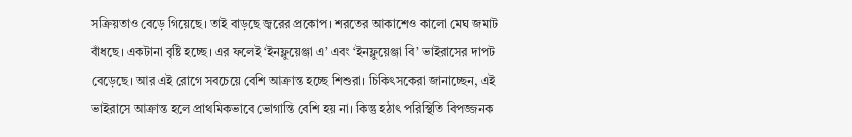সক্রিয়তাও বেড়ে গিয়েছে। তাই বাড়ছে জ্বরের প্রকোপ। শরতের আকাশেও কালো‌ মেঘ জমাট বাঁধছে। একটানা বৃষ্টি হচ্ছে। এর ফলেই ‘ইনফ্লুয়েঞ্জা এ’ এবং ‘ইনফ্লুয়েঞ্জা বি’ ভাইরাসের দাপট বেড়েছে। আর এই রোগে সবচেয়ে বেশি আক্রান্ত হচ্ছে শিশুরা। চিকিৎসকেরা জানাচ্ছেন, এই ভাইরাসে আক্রান্ত হলে প্রাথমিকভাবে ভোগান্তি বেশি হয় না।‌ কিন্তু হঠাৎ পরিস্থিতি বিপজ্জনক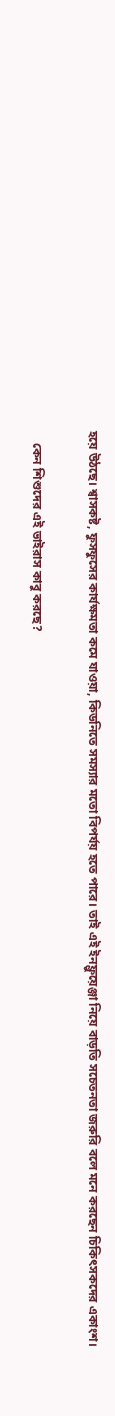হয়ে উঠছে। শ্বাসকষ্ট, ফুসফুসের কার্যক্ষমতা কমে যাওয়া, কিডনিতে সমস্যার মতো বিপর্যয় হতে পারে। তাই এই ইনফ্লুয়েঞ্জা নিয়ে বাড়তি সচেতনতা জরুরি বলে মনে করছেন চিকিৎসকদের একাংশ।

    কেন শিশুদের এই ভাইরাস কাবু করছে?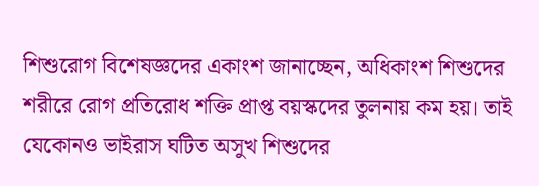শিশুরোগ বিশেষজ্ঞদের একাংশ জানাচ্ছেন, অধিকাংশ শিশুদের শরীরে রোগ প্রতিরোধ শক্তি প্রাপ্ত বয়স্কদের তুলনায় কম হয়। তাই যেকোনও ভাইরাস ঘটিত অসুখ শিশুদের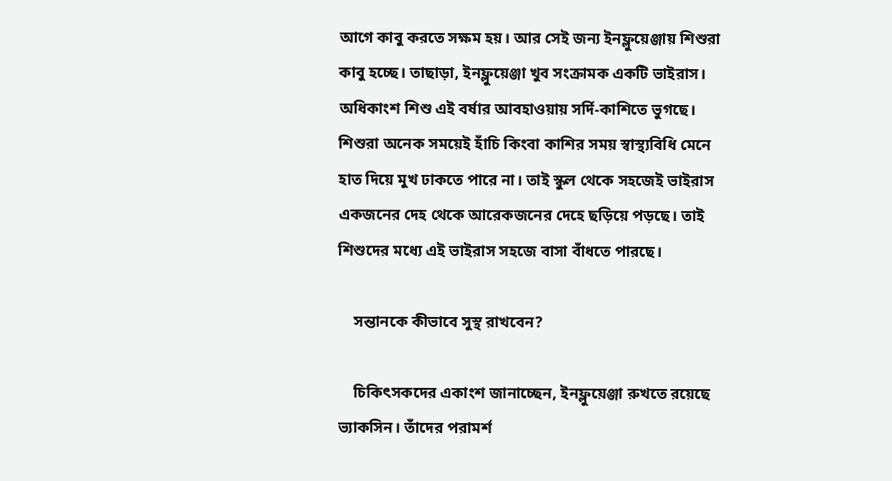আগে কাবু করতে সক্ষম হয়। আর সেই জন্য ইনফ্লুয়েঞ্জায় শিশুরা কাবু হচ্ছে। তাছাড়া, ইনফ্লুয়েঞ্জা খুব সংক্রামক একটি ভাইরাস। অধিকাংশ শিশু এই বর্ষার আবহাওয়ায় সর্দি-কাশিতে ভুগছে। শিশুরা অনেক সময়েই হাঁচি কিংবা কাশির সময় স্বাস্থ্যবিধি মেনে হাত দিয়ে মুখ ঢাকতে পারে না। তাই স্কুল থেকে সহজেই ভাইরাস একজনের দেহ থেকে আরেকজনের দেহে ছড়িয়ে পড়ছে। তাই শিশুদের মধ্যে এই ভাইরাস সহজে বাসা বাঁধতে পারছে।

    সন্তানকে কীভাবে সুস্থ রাখবেন?

    চিকিৎসকদের একাংশ জানাচ্ছেন, ইনফ্লুয়েঞ্জা রুখতে রয়েছে ভ্যাকসিন। তাঁদের পরামর্শ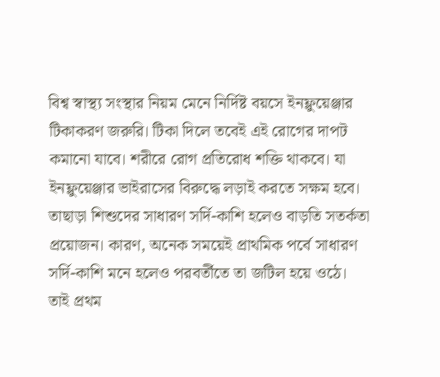বিশ্ব স্বাস্থ্য সংস্থার নিয়ম মেনে নির্দিষ্ট বয়সে ইনফ্লুয়েঞ্জার টিকাকরণ জরুরি। টিকা দিলে তবেই এই রোগের দাপট কমানো‌ যাবে। শরীরে রোগ প্রতিরোধ শক্তি থাকবে। যা ইনফ্লুয়েঞ্জার ভাইরাসের বিরুদ্ধে লড়াই করতে সক্ষম হবে। তাছাড়া শিশুদের সাধারণ সর্দি-কাশি হলেও বাড়তি সতর্কতা প্রয়োজন। কারণ, অনেক সময়েই প্রাথমিক পর্বে সাধারণ সর্দি-কাশি মনে হলেও পরবর্তীতে তা জটিল হয়ে ওঠে। তাই প্রথম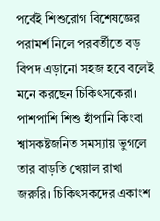পর্বেই শিশুরোগ বিশেষজ্ঞের পরামর্শ নিলে পরবর্তীতে বড় বিপদ‌ এড়ানো সহজ হবে বলেই মনে করছেন চিকিৎসকেরা। পাশপাশি শিশু হাঁপানি কিংবা শ্বাসকষ্টজনিত সমস্যায় ভুগলে তার বাড়তি খেয়াল রাখা জরুরি। চিকিৎসকদের একাংশ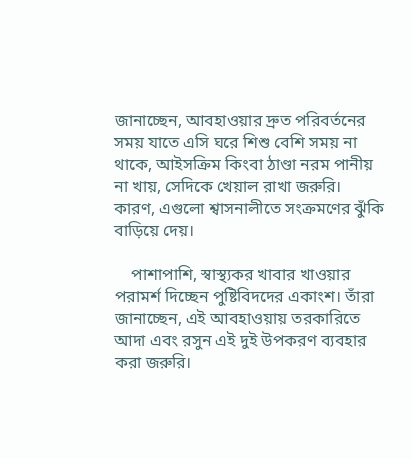জানাচ্ছেন, আবহাওয়ার দ্রুত পরিবর্তনের সময় যাতে এসি ঘরে‌ শিশু বেশি সময় না থাকে, আইসক্রিম কিংবা ঠাণ্ডা নরম পানীয় না খায়, সেদিকে খেয়াল রাখা জরুরি। কারণ, এগুলো শ্বাসনালীতে সংক্রমণের ঝুঁকি বাড়িয়ে দেয়।

    পাশাপাশি, স্বাস্থ্যকর খাবার খাওয়ার পরামর্শ দিচ্ছেন পুষ্টিবিদদের একাংশ। তাঁরা জানাচ্ছেন, এই আবহাওয়ায় তরকারিতে আদা এবং রসুন এই দুই উপকরণ ব্যবহার করা জরুরি।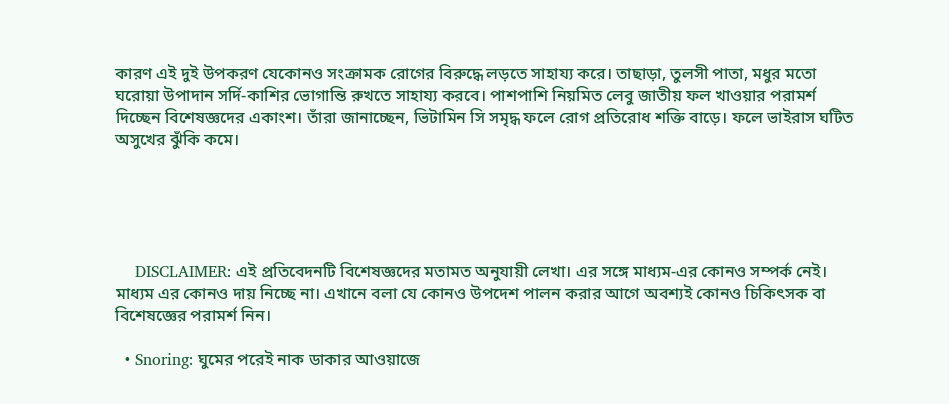কারণ এই দুই উপকরণ যেকোনও সংক্রামক রোগের বিরুদ্ধে লড়তে সাহায্য করে। তাছাড়া, তুলসী পাতা, মধুর মতো ঘরোয়া উপাদান সর্দি-কাশির ভোগান্তি রুখতে সাহায্য করবে‌। পাশপাশি নিয়মিত লেবু জাতীয় ফল খাওয়ার পরামর্শ দিচ্ছেন বিশেষজ্ঞদের একাংশ।‌ তাঁরা জানাচ্ছেন, ভিটামিন‌ সি সমৃদ্ধ ফলে রোগ প্রতিরোধ শক্তি বাড়ে। ফলে ভাইরাস ঘটিত অসুখের ঝুঁকি কমে।





    DISCLAIMER: এই প্রতিবেদনটি বিশেষজ্ঞদের মতামত অনুযায়ী লেখা। এর সঙ্গে মাধ্যম-এর কোনও সম্পর্ক নেই। মাধ্যম এর কোনও দায় নিচ্ছে না। এখানে বলা যে কোনও উপদেশ পালন করার আগে অবশ্যই কোনও চিকিৎসক বা বিশেষজ্ঞের পরামর্শ নিন।

  • Snoring: ঘুমের পরেই নাক ডাকার আওয়াজে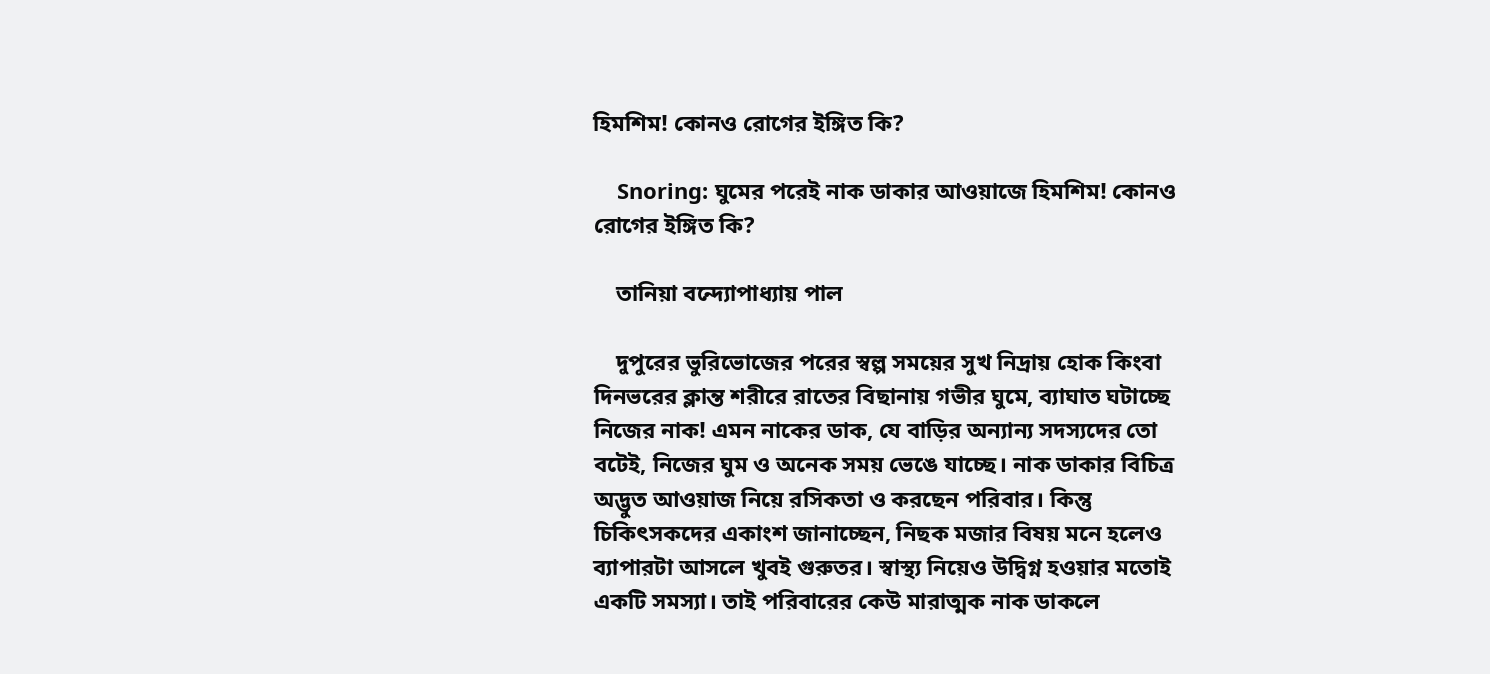হিমশিম! কোনও রোগের ইঙ্গিত কি?

    Snoring: ঘুমের পরেই নাক ডাকার আওয়াজে হিমশিম! কোনও রোগের ইঙ্গিত কি?

    তানিয়া বন্দ্যোপাধ্যায় পাল

    দুপুরের ভুরিভোজের পরের স্বল্প সময়ের সুখ নিদ্রায় হোক কিংবা দিনভরের ক্লান্ত শরীরে রাতের বিছানায় গভীর ঘুমে, ব্যাঘাত ঘটাচ্ছে নিজের নাক! এমন নাকের ডাক, যে বাড়ির অন্যান্য সদস্যদের তো বটেই, নিজের ঘুম ও অনেক সময় ভেঙে যাচ্ছে। নাক ডাকার বিচিত্র অদ্ভুত আওয়াজ নিয়ে রসিকতা ও করছেন পরিবার। কিন্তু চিকিৎসকদের একাংশ জানাচ্ছেন, নিছক মজার বিষয় মনে হলেও ব্যাপারটা আসলে খুবই গুরুতর। স্বাস্থ্য নিয়েও উদ্বিগ্ন হওয়ার মতোই একটি সমস্যা। তাই পরিবারের কেউ মারাত্মক নাক ডাকলে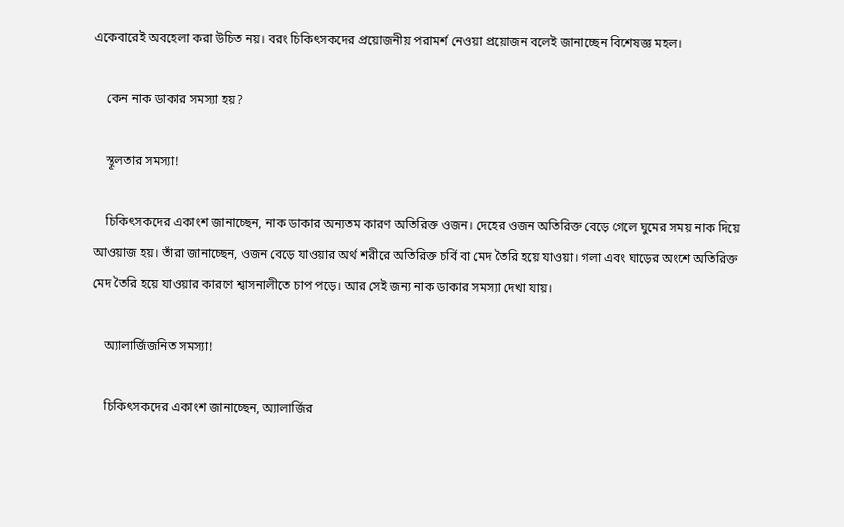একেবারেই অবহেলা করা উচিত নয়। বরং চিকিৎসকদের প্রয়োজনীয় পরামর্শ নেওয়া প্রয়োজন বলেই জানাচ্ছেন বিশেষজ্ঞ মহল।

    কেন নাক ডাকার সমস্যা হয়?

    স্থূলতার সমস্যা!

    চিকিৎসকদের একাংশ জানাচ্ছেন, নাক ডাকার অন্যতম কারণ অতিরিক্ত ওজন। দেহের ওজন অতিরিক্ত বেড়ে গেলে ঘুমের সময় নাক দিয়ে আওয়াজ হয়। তাঁরা জানাচ্ছেন, ওজন বেড়ে যাওয়ার অর্থ শরীরে অতিরিক্ত চর্বি বা মেদ তৈরি হয়ে যাওয়া। গলা এবং ঘাড়ের অংশে অতিরিক্ত মেদ তৈরি হয়ে যাওয়ার কারণে শ্বাসনালীতে চাপ পড়ে। আর সেই জন্য নাক ডাকার সমস্যা দেখা যায়।

    অ্যালার্জিজনিত সমস্যা!

    চিকিৎসকদের একাংশ জানাচ্ছেন, অ্যালার্জির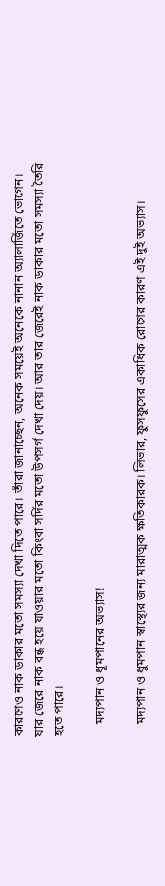কারণেও নাক ডাকার মতো সমস্যা দেখা দিতে পারে। তাঁরা জানাচ্ছেন, অনেক সময়েই অনেকে নানান অ্যালার্জিতে ভোগেন। যার জেরে নাক বন্ধ হয়ে যাওয়ার মতো কিংবা সর্দির মতো উপসর্গ দেখা দেয়। আর তার জেরেই নাক ডাকার মতো সমস্যা তৈরি হতে পারে।

    মদ্যপান ও ধূমপানের অভ্যাস!

    মদ্যপান ও ধুমপান স্বাস্থ্যের জন্য মারাত্মক ক্ষতিকারক। লিভার, ফুসফুসের একাধিক রোগের কারণ এই দুই অভ্যাস।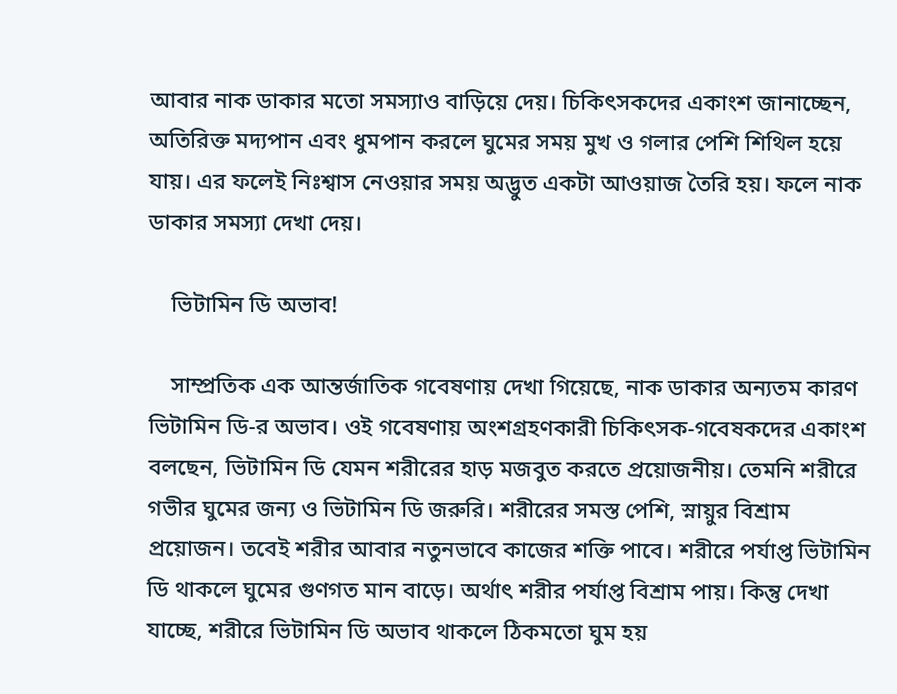আবার নাক ডাকার মতো সমস্যাও বাড়িয়ে দেয়। চিকিৎসকদের একাংশ জানাচ্ছেন, অতিরিক্ত মদ্যপান এবং ধুমপান করলে ঘুমের সময় মুখ ও গলার পেশি শিথিল হয়ে যায়। এর ফলেই নিঃশ্বাস নেওয়ার সময় অদ্ভুত একটা আওয়াজ তৈরি হয়। ফলে নাক ডাকার সমস্যা দেখা দেয়।

    ভিটামিন ডি অভাব!

    সাম্প্রতিক এক আন্তর্জাতিক গবেষণায় দেখা গিয়েছে, নাক ডাকার অন্যতম কারণ ভিটামিন ডি-র অভাব। ওই গবেষণায় অংশগ্রহণকারী চিকিৎসক-গবেষকদের একাংশ বলছেন, ভিটামিন ডি যেমন শরীরের হাড় মজবুত করতে প্রয়োজনীয়। তেমনি শরীরে গভীর ঘুমের জন্য ও ভিটামিন ডি জরুরি। শরীরের সমস্ত পেশি, স্নায়ুর বিশ্রাম প্রয়োজন। তবেই শরীর আবার নতুনভাবে কাজের শক্তি পাবে। শরীরে পর্যাপ্ত ভিটামিন ডি থাকলে ঘুমের গুণগত মান বাড়ে। অর্থাৎ শরীর পর্যাপ্ত বিশ্রাম পায়। কিন্তু দেখা যাচ্ছে, শরীরে ভিটামিন ডি অভাব থাকলে ঠিকমতো ঘুম হয়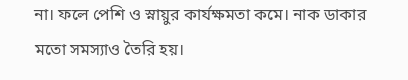না।‌ ফলে পেশি ও স্নায়ুর কার্যক্ষমতা কমে। নাক ডাকার মতো সমস্যাও তৈরি হয়।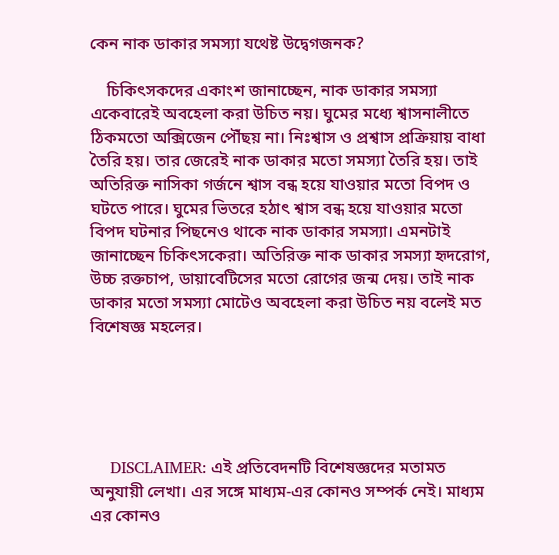কেন নাক ডাকার সমস্যা যথেষ্ট উদ্বেগজনক?

    চিকিৎসকদের একাংশ জানাচ্ছেন, নাক ডাকার সমস্যা একেবারেই অবহেলা করা উচিত নয়। ঘুমের মধ্যে শ্বাসনালীতে ঠিকমতো অক্সিজেন পৌঁছয় না। নিঃশ্বাস ও প্রশ্বাস প্রক্রিয়ায় বাধা‌ তৈরি হয়। তার জেরেই নাক ডাকার মতো সমস্যা তৈরি হয়। তাই অতিরিক্ত নাসিকা‌ গর্জনে শ্বাস বন্ধ হয়ে যাওয়ার মতো বিপদ ও ঘটতে পারে। ঘুমের ভিতরে হঠাৎ শ্বাস বন্ধ হয়ে যাওয়ার মতো বিপদ ঘটনার পিছনেও থাকে নাক ডাকার সমস্যা। এমনটাই জানাচ্ছেন চিকিৎসকেরা। অতিরিক্ত নাক ডাকার সমস্যা হৃদরোগ, উচ্চ রক্তচাপ, ডায়াবেটিসের মতো রোগের জন্ম দেয়। তাই নাক ডাকার মতো সমস্যা মোটেও অবহেলা করা উচিত নয় বলেই মত বিশেষজ্ঞ মহলের।





    DISCLAIMER: এই প্রতিবেদনটি বিশেষজ্ঞদের মতামত অনুযায়ী লেখা। এর সঙ্গে মাধ্যম-এর কোনও সম্পর্ক নেই। মাধ্যম এর কোনও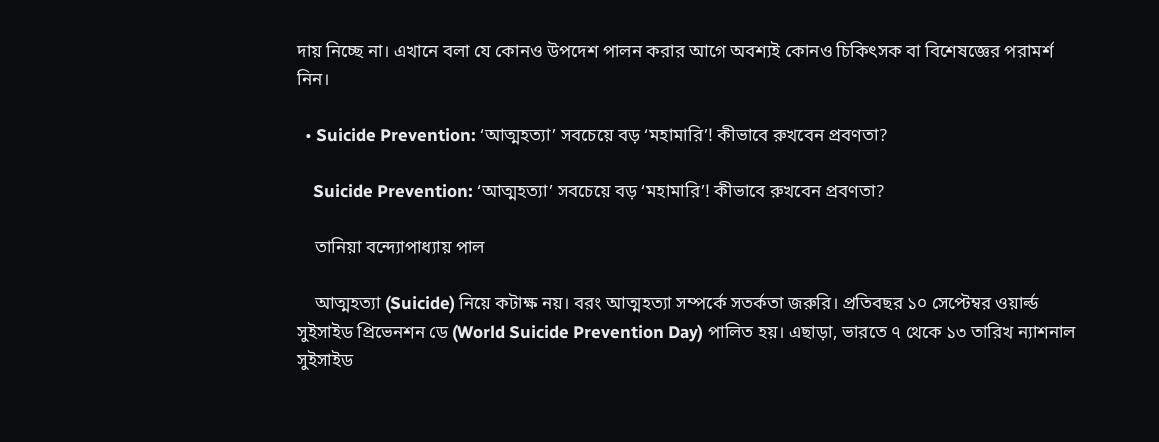দায় নিচ্ছে না। এখানে বলা যে কোনও উপদেশ পালন করার আগে অবশ্যই কোনও চিকিৎসক বা বিশেষজ্ঞের পরামর্শ নিন।

  • Suicide Prevention: ‘আত্মহত্যা’ সবচেয়ে বড় ‘মহামারি’! কীভাবে রুখবেন প্রবণতা?

    Suicide Prevention: ‘আত্মহত্যা’ সবচেয়ে বড় ‘মহামারি’! কীভাবে রুখবেন প্রবণতা?

    তানিয়া বন্দ্যোপাধ্যায় পাল

    আত্মহত্যা (Suicide) নিয়ে কটাক্ষ নয়। বরং আত্মহত্যা সম্পর্কে সতর্কতা জরুরি। প্রতিবছর ১০ সেপ্টেম্বর ওয়ার্ল্ড সুইসাইড প্রিভেনশন ডে (World Suicide Prevention Day) পালিত হয়। এছাড়া, ভারতে ৭ থেকে ১৩ তারিখ ন্যাশনাল সুইসাইড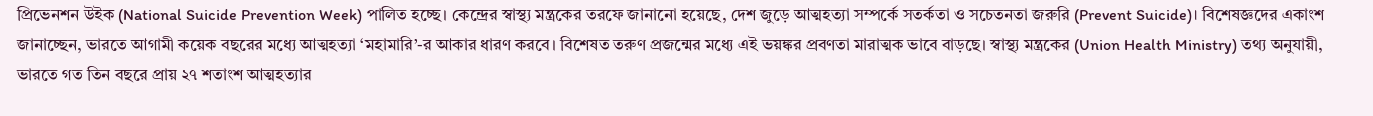প্রিভেনশন উইক (National Suicide Prevention Week) পালিত হচ্ছে। কেন্দ্রের স্বাস্থ্য মন্ত্রকের তরফে জানানো হয়েছে, দেশ জুড়ে আত্মহত্যা সম্পর্কে সতর্কতা ও সচেতনতা জরুরি (Prevent Suicide)। বিশেষজ্ঞদের একাংশ জানাচ্ছেন, ভারতে আগামী কয়েক বছরের মধ্যে আত্মহত্যা ‘মহামারি’-র আকার ধারণ করবে। বিশেষত তরুণ প্রজন্মের মধ্যে এই ভয়ঙ্কর প্রবণতা মারাত্মক ভাবে‌ বাড়ছে। স্বাস্থ্য মন্ত্রকের (Union Health Ministry) তথ্য অনুযায়ী, ভারতে গত তিন বছরে প্রায় ২৭ শতাংশ আত্মহত্যার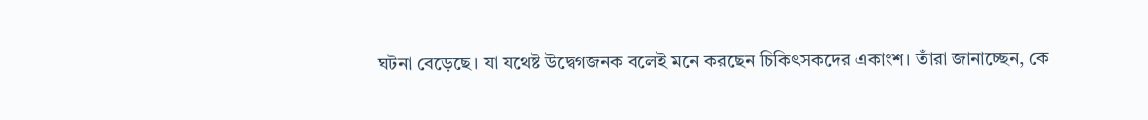ঘটনা বেড়েছে। যা যথেষ্ট উদ্বেগজনক বলেই মনে করছেন চিকিৎসকদের একাংশ। তাঁরা জানাচ্ছেন, কে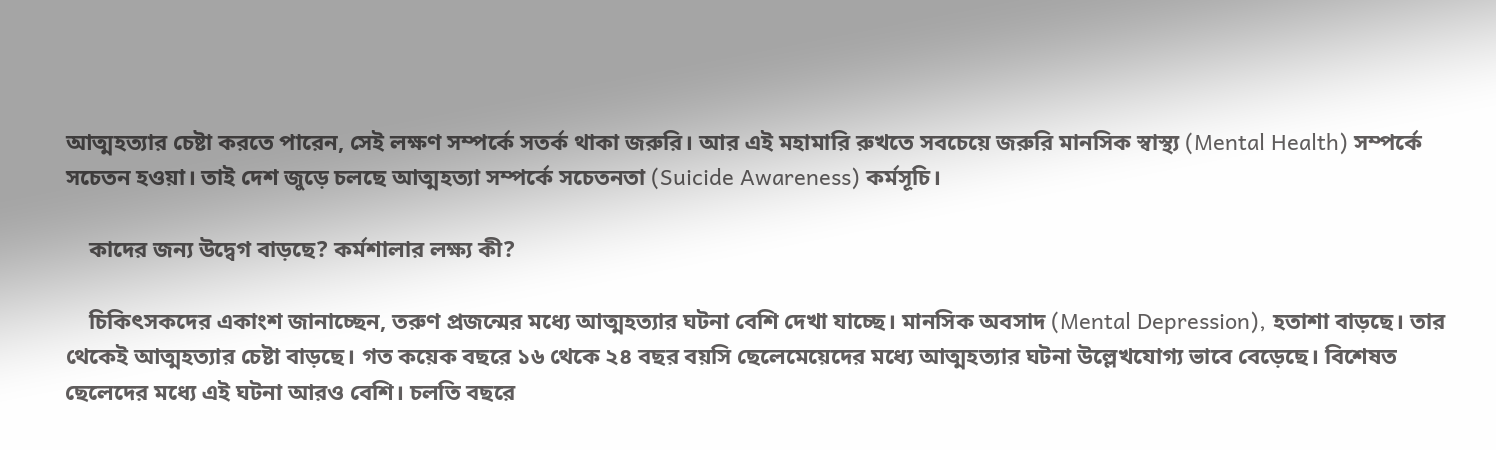আত্মহত্যার চেষ্টা করতে পারেন, সেই লক্ষণ সম্পর্কে সতর্ক থাকা জরুরি। আর এই মহামারি রুখতে সবচেয়ে জরুরি মানসিক স্বাস্থ্য (Mental Health) সম্পর্কে সচেতন হওয়া। তাই দেশ জুড়ে চলছে আত্মহত্যা সম্পর্কে সচেতনতা (Suicide Awareness) কর্মসূচি।

    কাদের জন্য উদ্বেগ বাড়ছে? কর্মশালার লক্ষ্য কী?

    চিকিৎসকদের একাংশ জানাচ্ছেন, তরুণ প্রজন্মের মধ্যে আত্মহত্যার ঘটনা বেশি দেখা যাচ্ছে। মানসিক অবসাদ (Mental Depression), হতাশা বাড়ছে।‌ তার থেকেই আত্মহত্যার চেষ্টা বাড়ছে। গত কয়েক বছরে ১৬ থেকে ২৪ বছর বয়সি ছেলেমেয়েদের মধ্যে আত্মহত্যার ঘটনা উল্লেখযোগ্য ভাবে বেড়েছে। বিশেষত ছেলেদের মধ্যে এই ঘটনা আরও বেশি। চলতি বছরে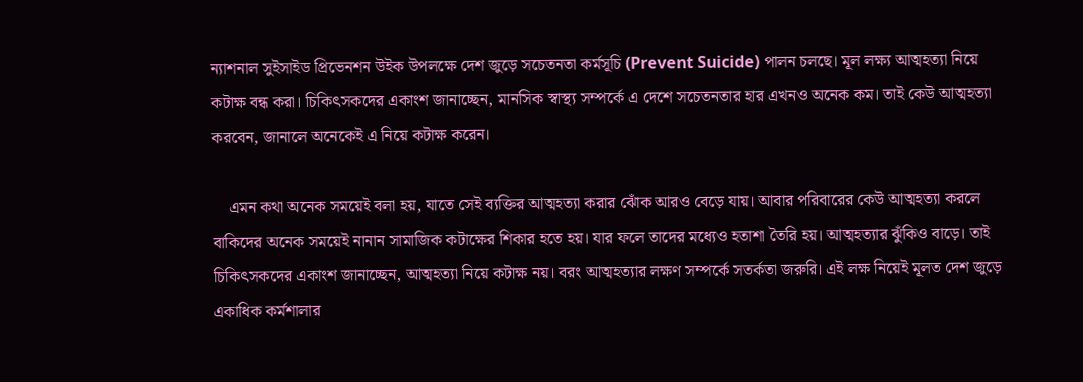ন্যাশনাল সুইসাইড প্রিভেনশন উইক উপলক্ষে দেশ জুড়ে সচেতনতা কর্মসূচি (Prevent Suicide) পালন চলছে। মূল লক্ষ্য আত্মহত্যা নিয়ে কটাক্ষ বন্ধ করা। চিকিৎসকদের একাংশ জানাচ্ছেন, মানসিক স্বাস্থ্য সম্পর্কে এ দেশে সচেতনতার হার এখনও অনেক কম। তাই কেউ আত্মহত্যা করবেন, জানালে অনেকেই এ নিয়ে কটাক্ষ করেন।

    এমন কথা অনেক সময়েই বলা হয়, যাতে সেই ব্যক্তির আত্মহত্যা করার ঝোঁক আরও বেড়ে যায়‌। আবার পরিবারের কেউ আত্মহত্যা করলে বাকিদের অনেক সময়েই নানান সামাজিক কটাক্ষের শিকার হতে হয়। যার ফলে তাদের মধ্যেও হতাশা তৈরি হয়। আত্মহত্যার ঝুঁকিও বাড়ে। তাই চিকিৎসকদের একাংশ জানাচ্ছেন, আত্মহত্যা নিয়ে কটাক্ষ নয়। বরং আত্মহত্যার লক্ষণ সম্পর্কে সতর্কতা জরুরি। এই লক্ষ নিয়েই মূলত দেশ জুড়ে একাধিক কর্মশালার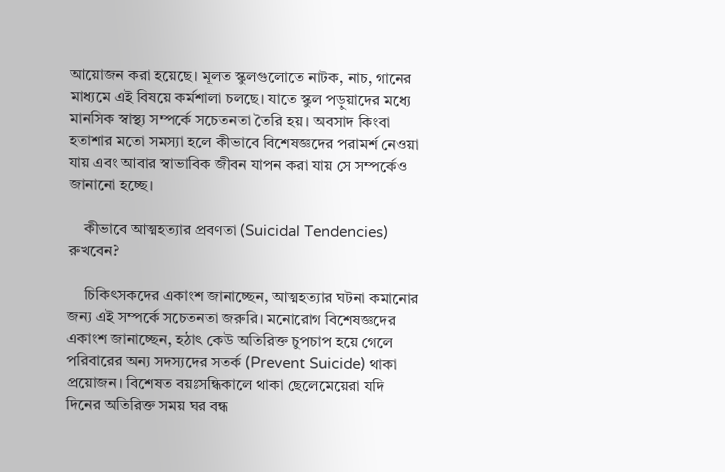আয়োজন করা হয়েছে। মূলত স্কুলগুলোতে নাটক, নাচ, গানের মাধ্যমে এই বিষয়ে কর্মশালা চলছে।‌ যাতে স্কুল পড়ুয়াদের মধ্যে মানসিক স্বাস্থ্য সম্পর্কে সচেতনতা তৈরি হয়। অবসাদ কিংবা হতাশার মতো সমস্যা হলে কীভাবে‌ বিশেষজ্ঞদের পরামর্শ নেওয়া যায় এবং আবার স্বাভাবিক জীবন যাপন করা যায় সে সম্পর্কেও জানানো হচ্ছে।

    কীভাবে আত্মহত্যার প্রবণতা (Suicidal Tendencies) রুখবেন?

    চিকিৎসকদের একাংশ জানাচ্ছেন, আত্মহত্যার ঘটনা কমানোর জন্য এই সম্পর্কে সচেতনতা জরুরি। মনোরোগ বিশেষজ্ঞদের একাংশ জানাচ্ছেন, হঠাৎ কেউ অতিরিক্ত চুপচাপ হয়ে গেলে পরিবারের অন্য সদস্যদের সতর্ক‌ (Prevent Suicide) থাকা প্রয়োজন। বিশেষত বয়ঃসন্ধিকালে থাকা ছেলেমেয়েরা যদি দিনের অতিরিক্ত সময় ঘর বন্ধ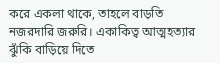করে একলা থাকে, তাহলে বাড়তি নজরদারি জরুরি। একাকিত্ব আত্মহত্যার ঝুঁকি বাড়িয়ে দিতে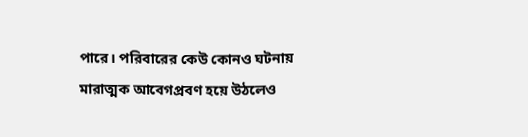পারে। পরিবারের কেউ কোনও ঘটনায় মারাত্মক আবেগপ্রবণ হয়ে উঠলেও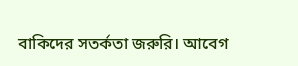বাকিদের সতর্কতা জরুরি। আবেগ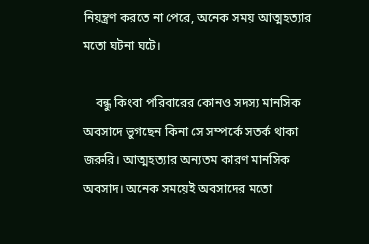নিয়ন্ত্রণ করতে না পেরে, অনেক সময় আত্মহত্যার মতো ঘটনা ঘটে।

    বন্ধু কিংবা পরিবারের কোনও সদস্য মানসিক অবসাদে ভুগছেন কিনা সে সম্পর্কে সতর্ক থাকা জরুরি। আত্মহত্যার অন্যতম কারণ মানসিক অবসাদ। অনেক সময়েই অবসাদের মতো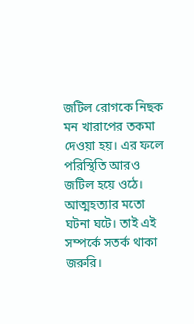জটিল রোগকে নিছক মন খারাপের তকমা দেওয়া হয়। এর ফলে পরিস্থিতি আরও জটিল হয়ে ওঠে। আত্মহত্যার মতো ঘটনা ঘটে। তাই এই সম্পর্কে সতর্ক থাকা জরুরি।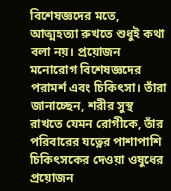বিশেষজ্ঞদের মতে, আত্মহত্যা রুখতে শুধুই কথা বলা নয়। প্রয়োজন মনোরোগ বিশেষজ্ঞদের পরামর্শ এবং চিকিৎসা। তাঁরা জানাচ্ছেন, শরীর সুস্থ রাখতে‌ যেমন রোগীকে, তাঁর পরিবারের যত্নের পাশাপাশি চিকিৎসকের দেওয়া ওষুধের প্রয়োজন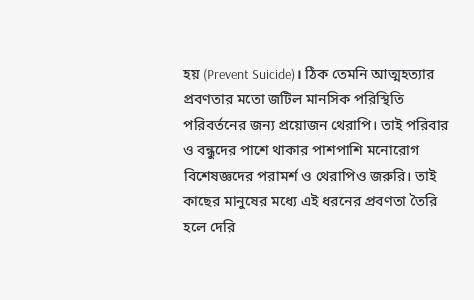হয় (Prevent Suicide)। ঠিক তেমনি আত্মহত্যার প্রবণতার মতো জটিল মানসিক পরিস্থিতি পরিবর্তনের জন্য প্রয়োজন থেরাপি। তাই পরিবার ও বন্ধুদের পাশে থাকার পাশপাশি মনোরোগ বিশেষজ্ঞদের পরামর্শ ও থেরাপিও জরুরি। তাই কাছের মানুষের মধ্যে এই ধরনের প্রবণতা তৈরি হলে দেরি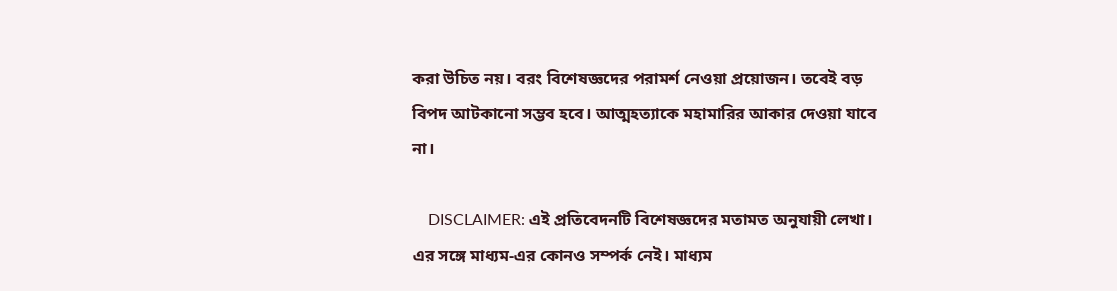করা উচিত নয়। বরং বিশেষজ্ঞদের পরামর্শ নেওয়া প্রয়োজন। তবেই‌ বড় বিপদ আটকানো সম্ভব হবে। আত্মহত্যাকে মহামারির আকার দেওয়া যাবে না।

    DISCLAIMER: এই প্রতিবেদনটি বিশেষজ্ঞদের মতামত অনুযায়ী লেখা। এর সঙ্গে মাধ্যম-এর কোনও সম্পর্ক নেই। মাধ্যম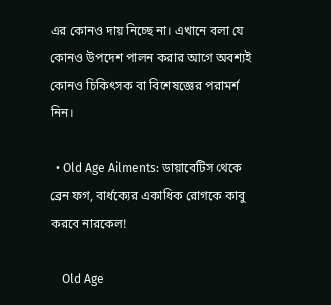এর কোনও দায় নিচ্ছে না। এখানে বলা যে কোনও উপদেশ পালন করার আগে অবশ্যই কোনও চিকিৎসক বা বিশেষজ্ঞের পরামর্শ নিন।

  • Old Age Ailments: ডায়াবেটিস থেকে ব্রেন ফগ, বার্ধক্যের একাধিক রোগকে কাবু করবে নারকেল!

    Old Age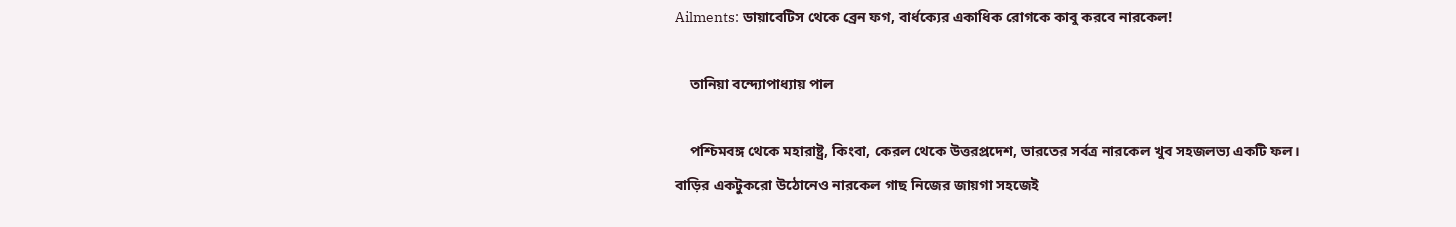Ailments: ডায়াবেটিস থেকে ব্রেন ফগ, বার্ধক্যের একাধিক রোগকে কাবু করবে নারকেল!

    তানিয়া বন্দ্যোপাধ্যায় পাল

    পশ্চিমবঙ্গ থেকে মহারাষ্ট্র, কিংবা, কেরল থেকে উত্তরপ্রদেশ, ভারতের সর্বত্র নারকেল খুব সহজলভ্য একটি ফল। বাড়ির একটুকরো উঠোনেও নারকেল গাছ নিজের জায়গা সহজেই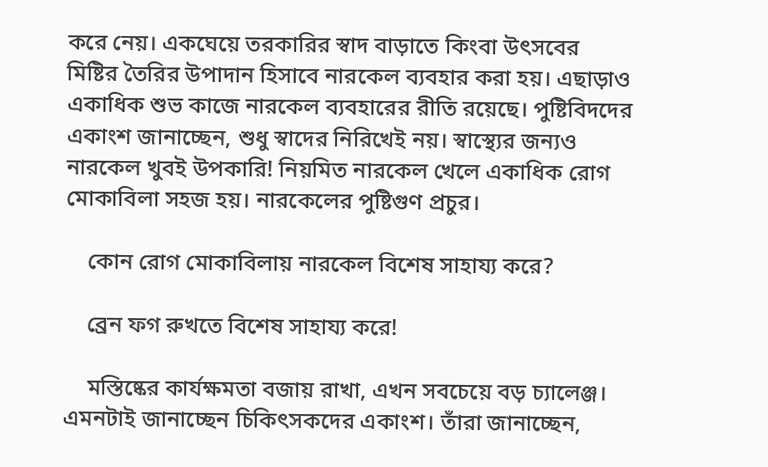করে নেয়। একঘেয়ে তরকারির স্বাদ বাড়াতে কিংবা উৎসবের মিষ্টির তৈরির উপাদান হিসাবে নারকেল ব্যবহার করা হয়। এছাড়াও একাধিক শুভ কাজে নারকেল ব্যবহারের রীতি রয়েছে। পুষ্টিবিদদের একাংশ জানাচ্ছেন, শুধু স্বাদের নিরিখেই নয়। স্বাস্থ্যের জন্যও নারকেল খুবই উপকারি! নিয়মিত নারকেল খেলে একাধিক রোগ মোকাবিলা সহজ হয়। নারকেলের পুষ্টিগুণ প্রচুর।

    কোন রোগ মোকাবিলায় নারকেল বিশেষ সাহায্য করে?

    ব্রেন ফগ রুখতে বিশেষ সাহায্য করে!

    মস্তিষ্কের কার্যক্ষমতা বজায় রাখা, এখন সবচেয়ে বড় চ্যালেঞ্জ। এমনটাই জানাচ্ছেন চিকিৎসকদের একাংশ। তাঁরা জানাচ্ছেন,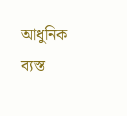আধুনিক ব্যস্ত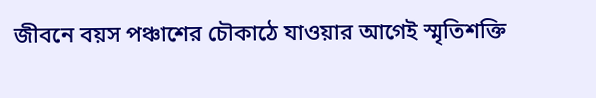জীবনে বয়স পঞ্চাশের চৌকাঠে যাওয়ার আগেই স্মৃতিশক্তি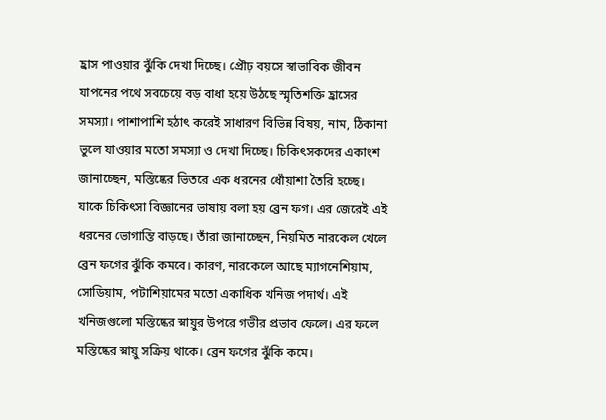হ্রাস পাওয়ার ঝুঁকি দেখা দিচ্ছে। প্রৌঢ় বয়সে স্বাভাবিক জীবন যাপনের পথে সবচেয়ে বড় বাধা হয়ে উঠছে স্মৃতিশক্তি হ্রাসের সমস্যা। পাশাপাশি হঠাৎ করেই সাধারণ বিভিন্ন বিষয়, নাম, ঠিকানা ভুলে যাওয়ার মতো সমস্যা ও দেখা দিচ্ছে। চিকিৎসকদের একাংশ জানাচ্ছেন, মস্তিষ্কের ভিতরে এক ধরনের ধোঁয়াশা তৈরি হচ্ছে। যাকে চিকিৎসা বিজ্ঞানের ভাষায় বলা হয় ব্রেন ফগ। এর জেরেই এই ধরনের ভোগান্তি বাড়ছে। তাঁরা জানাচ্ছেন, নিয়মিত নারকেল খেলে ব্রেন ফগের ঝুঁকি কমবে‌। কারণ, নারকেলে আছে ম্যাগনেশিয়াম, সোডিয়াম, পটাশিয়ামের মতো একাধিক খনিজ পদার্থ। এই খনিজগুলো মস্তিষ্কের স্নায়ুর উপরে গভীর প্রভাব ফেলে। এর ফলে মস্তিষ্কের স্নায়ু সক্রিয় থাকে। ব্রেন ফগের ঝুঁকি কমে।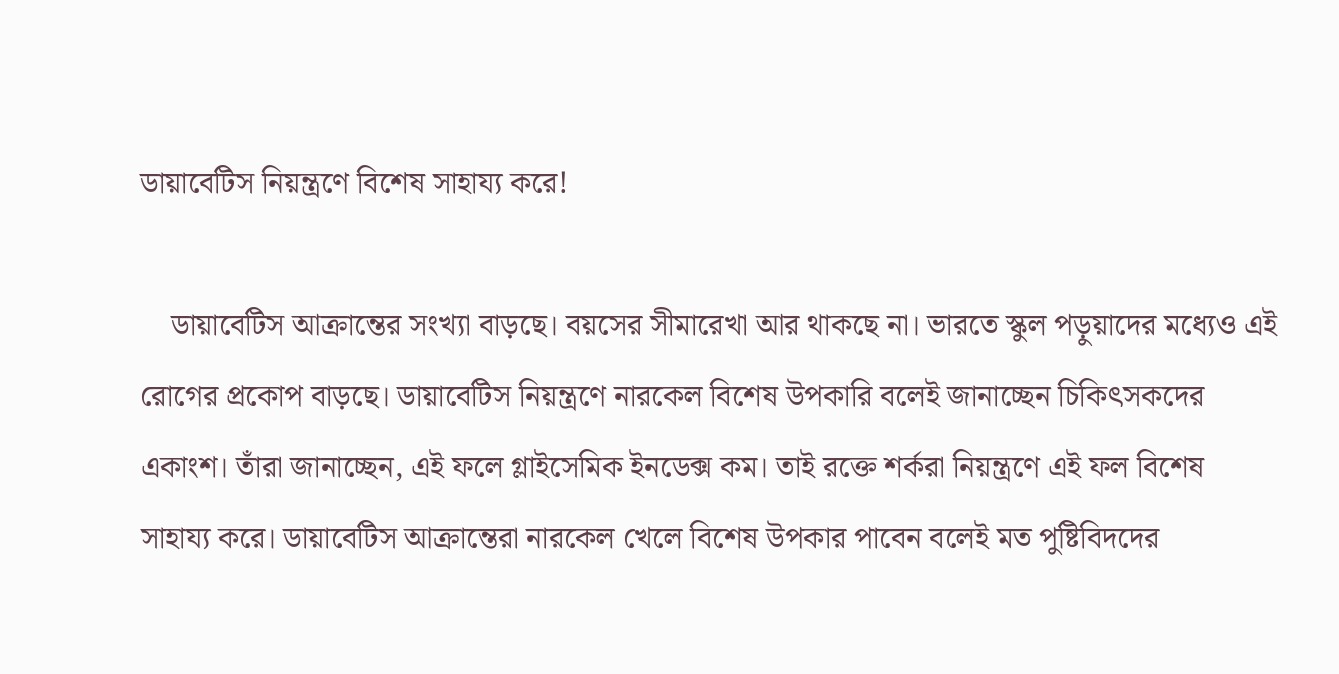ডায়াবেটিস নিয়ন্ত্রণে বিশেষ সাহায্য করে!

    ডায়াবেটিস আক্রান্তের সংখ্যা বাড়ছে। বয়সের সীমারেখা আর থাকছে না। ভারতে স্কুল পড়ুয়াদের মধ্যেও এই রোগের প্রকোপ বাড়ছে। ডায়াবেটিস নিয়ন্ত্রণে নারকেল বিশেষ উপকারি বলেই জানাচ্ছেন চিকিৎসকদের একাংশ। তাঁরা জানাচ্ছেন, এই ফলে গ্লাইসেমিক ইনডেক্স কম। তাই রক্তে শর্করা নিয়ন্ত্রণে এই ফল বিশেষ সাহায্য করে। ডায়াবেটিস আক্রান্তেরা নারকেল খেলে বিশেষ উপকার পাবেন বলেই মত পুষ্টিবিদদের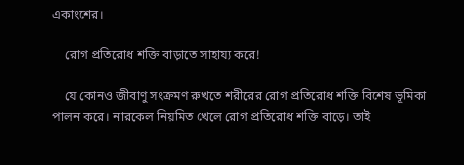একাংশের।

    রোগ প্রতিরোধ শক্তি বাড়াতে সাহায্য করে!

    যে কোনও জীবাণু সংক্রমণ রুখতে শরীরের রোগ প্রতিরোধ শক্তি বিশেষ ভূমিকা পালন করে। নারকেল নিয়মিত খেলে রোগ প্রতিরোধ শক্তি বাড়ে। তাই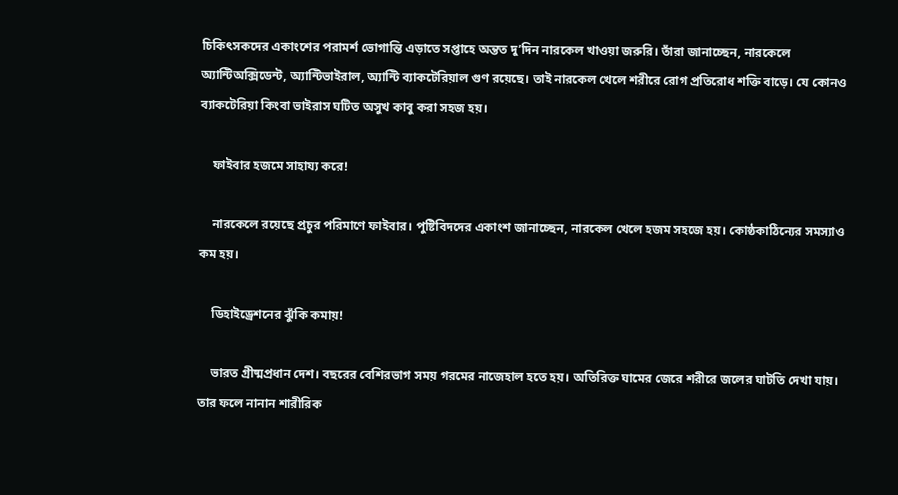চিকিৎসকদের একাংশের পরামর্শ ভোগান্তি এড়াতে সপ্তাহে অন্তত দু’দিন নারকেল খাওয়া জরুরি। তাঁরা জানাচ্ছেন, নারকেলে অ্যান্টিঅক্সিডেন্ট, অ্যান্টিভাইরাল, অ্যান্টি ব্যাকটেরিয়াল গুণ রয়েছে। তাই নারকেল খেলে শরীরে রোগ প্রতিরোধ শক্তি বাড়ে। যে কোনও ব্যাকটেরিয়া কিংবা ভাইরাস ঘটিত অসুখ কাবু করা সহজ‌ হয়।

    ফাইবার হজমে সাহায্য করে!

    নারকেলে রয়েছে প্রচুর পরিমাণে ফাইবার। পুষ্টিবিদদের একাংশ জানাচ্ছেন, নারকেল খেলে হজম সহজে হয়। কোষ্ঠকাঠিন্যের সমস্যাও কম হয়।

    ডিহাইড্রেশনের ঝুঁকি কমায়!

    ভারত গ্রীষ্মপ্রধান দেশ। বছরের বেশিরভাগ সময় গরমের নাজেহাল হতে হয়। অতিরিক্ত ঘামের জেরে শরীরে জলের ঘাটতি দেখা যায়। তার ফলে নানান শারীরিক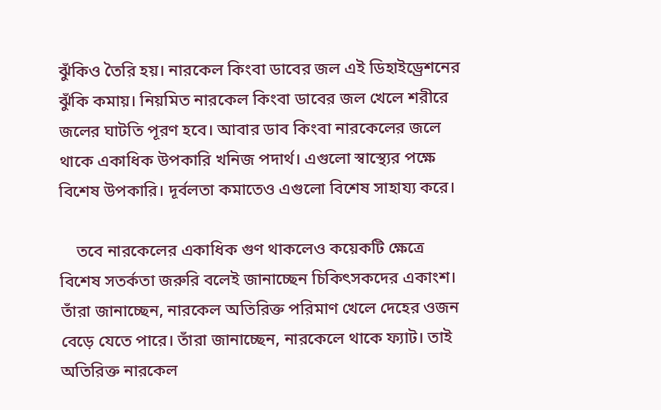ঝুঁকিও তৈরি হয়। নারকেল কিংবা ডাবের জল এই ডিহাইড্রেশনের ঝুঁকি কমায়। নিয়মিত নারকেল কিংবা ডাবের জল খেলে শরীরে জলের ঘাটতি পূরণ হবে। আবার ডাব কিংবা নারকেলের জলে থাকে একাধিক উপকারি খনিজ‌ পদার্থ। এগুলো স্বাস্থ্যের পক্ষে বিশেষ উপকারি। দূর্বলতা কমাতেও এগুলো বিশেষ সাহায্য করে।

    তবে নারকেলের একাধিক গুণ থাকলেও কয়েকটি ক্ষেত্রে বিশেষ সতর্কতা জরুরি বলেই জানাচ্ছেন চিকিৎসকদের একাংশ। তাঁরা জানাচ্ছেন, নারকেল অতিরিক্ত পরিমাণ খেলে দেহের ওজন বেড়ে যেতে পারে। তাঁরা জানাচ্ছেন, নারকেলে থাকে ফ্যাট। তাই অতিরিক্ত নারকেল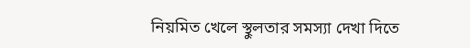নিয়মিত খেলে স্থুলতার সমস্যা দেখা দিতে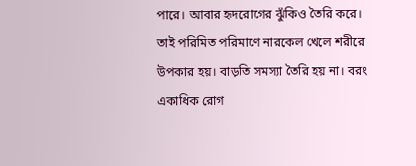পারে। আবার হৃদরোগের ঝুঁকিও তৈরি করে। তাই পরিমিত পরিমাণে নারকেল খেলে শরীরে উপকার হয়। বাড়তি সমস্যা তৈরি হয় না। বরং একাধিক রোগ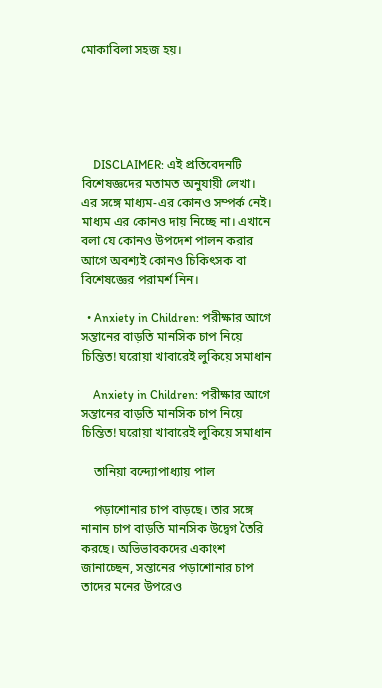মোকাবিলা সহজ হয়।





    DISCLAIMER: এই প্রতিবেদনটি বিশেষজ্ঞদের মতামত অনুযায়ী লেখা। এর সঙ্গে মাধ্যম-এর কোনও সম্পর্ক নেই। মাধ্যম এর কোনও দায় নিচ্ছে না। এখানে বলা যে কোনও উপদেশ পালন করার আগে অবশ্যই কোনও চিকিৎসক বা বিশেষজ্ঞের পরামর্শ নিন।

  • Anxiety in Children: পরীক্ষার আগে সন্তানের বাড়তি মানসিক চাপ নিয়ে চিন্তিত! ঘরোয়া খাবারেই লুকিয়ে সমাধান

    Anxiety in Children: পরীক্ষার আগে সন্তানের বাড়তি মানসিক চাপ নিয়ে চিন্তিত! ঘরোয়া খাবারেই লুকিয়ে সমাধান

    তানিয়া বন্দ্যোপাধ্যায় পাল

    পড়াশোনার চাপ বাড়ছে। তার সঙ্গে নানান চাপ বাড়তি মানসিক উদ্বেগ তৈরি করছে। অভিভাবকদের একাংশ জানাচ্ছেন, সন্তানের পড়াশোনার চাপ তাদের মনের উপরেও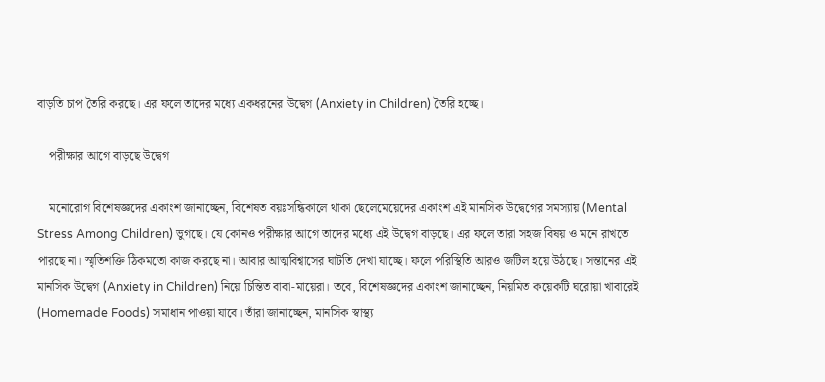বাড়তি চাপ তৈরি করছে। এর ফলে তাদের মধ্যে একধরনের উদ্বেগ (Anxiety in Children) তৈরি হচ্ছে।

    পরীক্ষার আগে বাড়ছে উদ্বেগ

    মনোরোগ বিশেষজ্ঞদের একাংশ জানাচ্ছেন, বিশেষত বয়ঃসন্ধিকালে থাকা ছেলেমেয়েদের একাংশ এই মানসিক উদ্বেগের সমস্যায় (Mental Stress Among Children) ভুগছে। যে কোনও পরীক্ষার আগে তাদের মধ্যে এই উদ্বেগ বাড়ছে। এর ফলে তারা সহজ বিষয় ও মনে রাখতে পারছে না। স্মৃতিশক্তি ঠিকমতো কাজ করছে না। আবার আত্মবিশ্বাসের ঘাটতি দেখা যাচ্ছে। ফলে পরিস্থিতি আরও জটিল হয়ে উঠছে। সন্তানের এই মানসিক উদ্বেগ (Anxiety in Children) নিয়ে চিন্তিত বাবা-মায়েরা। তবে, বিশেষজ্ঞদের একাংশ জানাচ্ছেন, নিয়মিত কয়েকটি ঘরোয়া খাবারেই (Homemade Foods) সমাধান পাওয়া যাবে। তাঁরা জানাচ্ছেন, মানসিক স্বাস্থ্য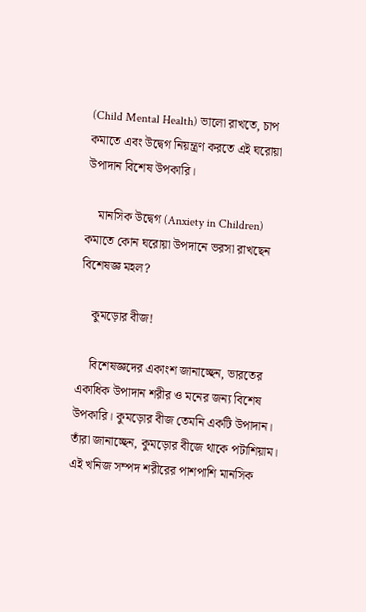(Child Mental Health) ভালো রাখতে, চাপ কমাতে এবং উদ্বেগ নিয়ন্ত্রণ করতে এই ঘরোয়া উপাদান বিশেষ উপকারি।

    মানসিক উদ্বেগ (Anxiety in Children) কমাতে কোন ঘরোয়া উপদানে ভরসা রাখছেন বিশেষজ্ঞ মহল?

    কুমড়োর বীজ!

    বিশেষজ্ঞদের একাংশ জানাচ্ছেন, ভারতের একাধিক উপাদান শরীর ও মনের জন্য বিশেষ উপকারি। কুমড়োর বীজ‌ তেমনি একটি উপাদান। তাঁরা জানাচ্ছেন, কুমড়োর বীজে থাকে পটাশিয়াম। এই খনিজ সম্পদ শরীরের পাশপাশি মানসিক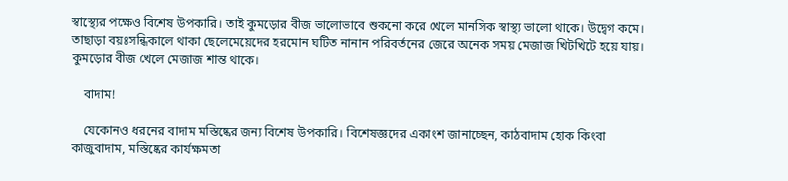স্বাস্থ্যের পক্ষেও বিশেষ উপকারি। তাই কুমড়োর বীজ ভালোভাবে শুকনো করে খেলে মানসিক স্বাস্থ্য ভালো থাকে। উদ্বেগ কমে। তাছাড়া বয়ঃসন্ধিকালে থাকা ছেলেমেয়েদের হরমোন ঘটিত নানান পরিবর্তনের জেরে অনেক সময় মেজাজ খিটখিটে হয়ে যায়। কুমড়োর বীজ খেলে মেজাজ শান্ত থাকে।

    বাদাম!

    যেকোনও ধরনের বাদাম মস্তিষ্কের জন্য বিশেষ উপকারি। বিশেষজ্ঞদের একাংশ জানাচ্ছেন, কাঠবাদাম হোক কিংবা কাজুবাদাম, মস্তিষ্কের কার্যক্ষমতা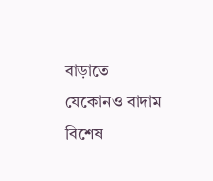বাড়াতে যেকোনও বাদাম বিশেষ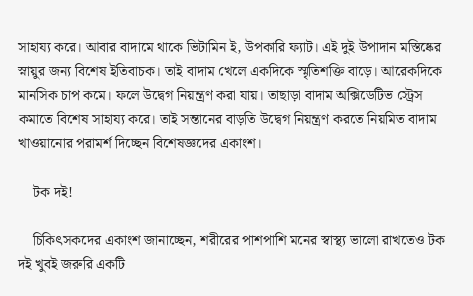সাহায্য করে। আবার বাদামে থাকে ভিটামিন ই, উপকারি ফ্যাট। এই দুই উপাদান মস্তিষ্কের স্নায়ুর জন্য বিশেষ ইতিবাচক। তাই বাদাম খেলে একদিকে স্মৃতিশক্তি বাড়ে। আরেকদিকে মানসিক চাপ কমে। ফলে উদ্বেগ নিয়ন্ত্রণ করা যায়। তাছাড়া বাদাম অক্সিডেটিভ স্ট্রেস কমাতে বিশেষ সাহায্য করে। তাই সন্তানের বাড়তি উদ্বেগ নিয়ন্ত্রণ করতে নিয়মিত বাদাম খাওয়ানোর পরামর্শ দিচ্ছেন বিশেষজ্ঞদের একাংশ।

    টক দই!

    চিকিৎসকদের একাংশ জানাচ্ছেন, শরীরের পাশপাশি মনের স্বাস্থ্য ভালো রাখতেও টক দই খুবই জরুরি একটি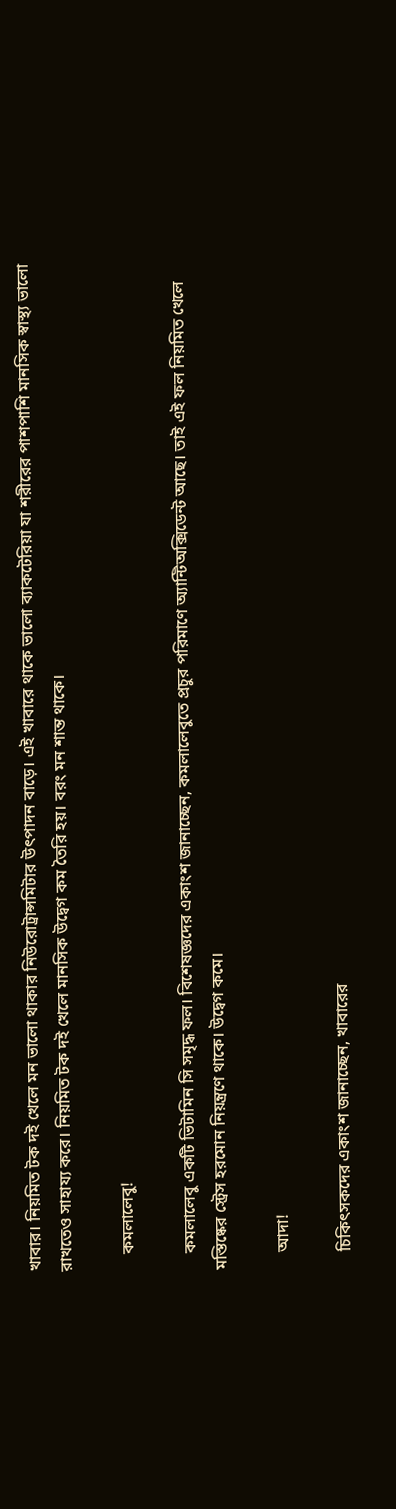খাবার। নিয়মিত টক দই খেলে মন ভালো থাকার নিউরোট্রান্সমিটার উৎপাদন বাড়ে। এই খাবারে থাকে ভালো ব্যাকটেরিয়া যা শরীরের পাশপাশি মানসিক স্বাস্থ্য ভালো রাখতেও সাহায্য করে। নিয়মিত টক দই খেলে মানসিক উদ্বেগ কম তৈরি হয়। বরং মন শান্ত থাকে।

    কমলালেবু!

    কমলালেবু একটি ভিটামিন সি সমৃদ্ধ ফল। বিশেষজ্ঞদের একাংশ জানাচ্ছেন, কমলালেবুতে প্রচুর পরিমাণে অ্যান্টিঅক্সিডেন্ট আছে। তাই এই ফল নিয়মিত খেলে মস্তিষ্কের স্ট্রেস হরমোন নিয়ন্ত্রণে থাকে। উদ্বেগ কমে।

    আদা!

    চিকিৎসকদের একাংশ জানাচ্ছেন, খাবারের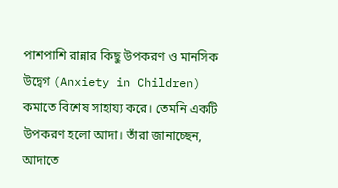পাশপাশি রান্নার কিছু উপকরণ ও মানসিক উদ্বেগ (Anxiety in Children) কমাতে বিশেষ সাহায্য করে। তেমনি একটি উপকরণ হলো আদা। তাঁরা জানাচ্ছেন, আদাতে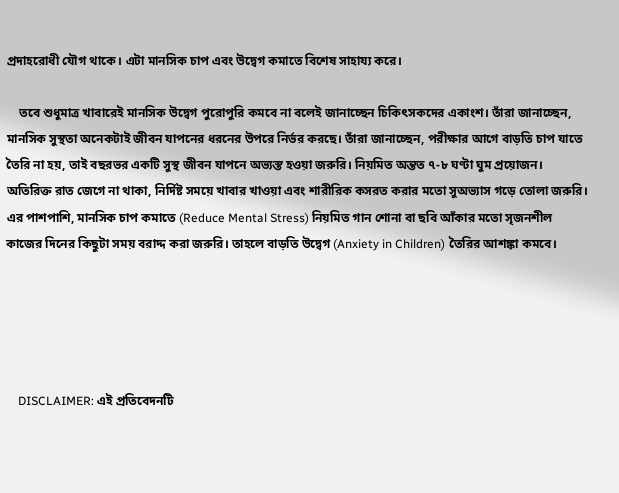প্রদাহরোধী যৌগ থাকে। এটা মানসিক চাপ এবং উদ্বেগ কমাতে বিশেষ সাহায্য করে।

    তবে শুধুমাত্র খাবারেই মানসিক উদ্বেগ পুরোপুরি কমবে না বলেই জানাচ্ছেন চিকিৎসকদের একাংশ। তাঁরা জানাচ্ছেন, মানসিক সুস্থতা অনেকটাই জীবন যাপনের ধরনের উপরে নির্ভর করছে। তাঁরা জানাচ্ছেন, পরীক্ষার আগে বাড়তি চাপ যাতে তৈরি না হয়, তাই বছরভর একটি সুস্থ জীবন যাপনে অভ্যস্ত হওয়া জরুরি। নিয়মিত অন্তত ৭-৮ ঘণ্টা ঘুম প্রয়োজন। অতিরিক্ত রাত জেগে না থাকা, নির্দিষ্ট সময়ে খাবার খাওয়া এবং শারীরিক কসরত করার মতো সুঅভ্যাস গড়ে‌ তোলা জরুরি। এর পাশপাশি, মানসিক চাপ কমাতে (Reduce Mental Stress) নিয়মিত গান শোনা বা ছবি আঁকার মতো সৃজনশীল কাজের দিনের কিছুটা সময় বরাদ্দ করা জরুরি। তাহলে বাড়তি উদ্বেগ (Anxiety in Children) তৈরির আশঙ্কা কমবে।





    DISCLAIMER: এই প্রতিবেদনটি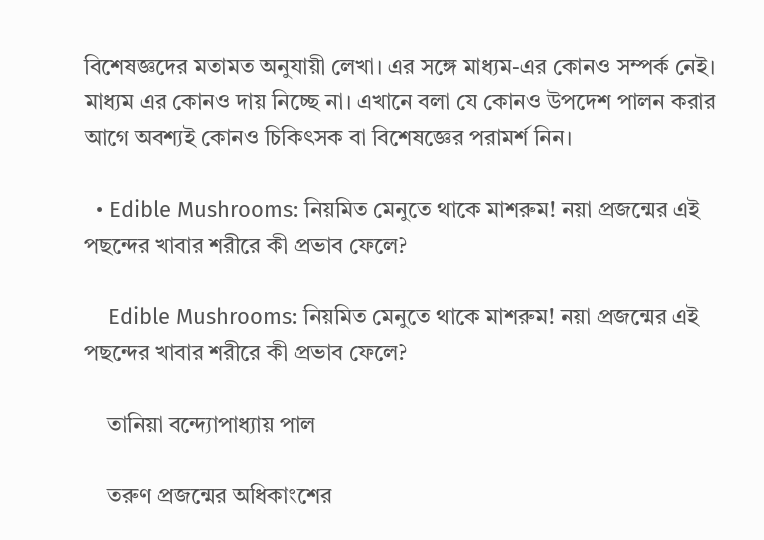বিশেষজ্ঞদের মতামত অনুযায়ী লেখা। এর সঙ্গে মাধ্যম-এর কোনও সম্পর্ক নেই। মাধ্যম এর কোনও দায় নিচ্ছে না। এখানে বলা যে কোনও উপদেশ পালন করার আগে অবশ্যই কোনও চিকিৎসক বা বিশেষজ্ঞের পরামর্শ নিন।

  • Edible Mushrooms: নিয়মিত মেনুতে থাকে মাশরুম! নয়া প্রজন্মের এই পছন্দের খাবার শরীরে কী প্রভাব ফেলে?

    Edible Mushrooms: নিয়মিত মেনুতে থাকে মাশরুম! নয়া প্রজন্মের এই পছন্দের খাবার শরীরে কী প্রভাব ফেলে?

    তানিয়া বন্দ্যোপাধ্যায় পাল

    তরুণ প্রজন্মের অধিকাংশের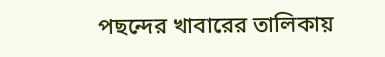পছন্দের খাবারের তালিকায়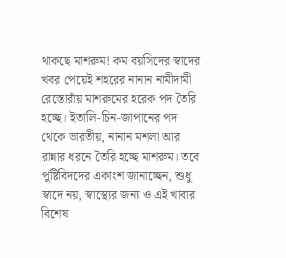থাকছে মাশরুম! কম বয়সিদের স্বাদের খবর পেয়েই শহরের নানান নামীদামী রেস্তোরাঁয় মাশরুমের হরেক পদ তৈরি হচ্ছে। ইতালি-চিন-জাপানের পদ থেকে ভারতীয়, নানান মশলা আর রান্নার ধরনে তৈরি হচ্ছে মাশরুম। তবে পুষ্টিবিদদের একাংশ জানাচ্ছেন, শুধু স্বাদে নয়, স্বাস্থ্যের জন্য ও এই খাবার বিশেষ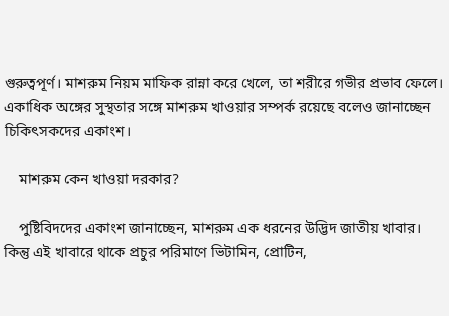গুরুত্বপূর্ণ। মাশরুম নিয়ম মাফিক রান্না করে খেলে, তা শরীরে গভীর প্রভাব ফেলে। একাধিক অঙ্গের সুস্থতার সঙ্গে মাশরুম খাওয়ার সম্পর্ক রয়েছে বলেও জানাচ্ছেন চিকিৎসকদের একাংশ।

    মাশরুম কেন খাওয়া দরকার?

    পুষ্টিবিদদের একাংশ জানাচ্ছেন, মাশরুম এক ধরনের উদ্ভিদ জাতীয় খাবার। কিন্তু এই খাবারে থাকে প্রচুর পরিমাণে ভিটামিন, প্রোটিন,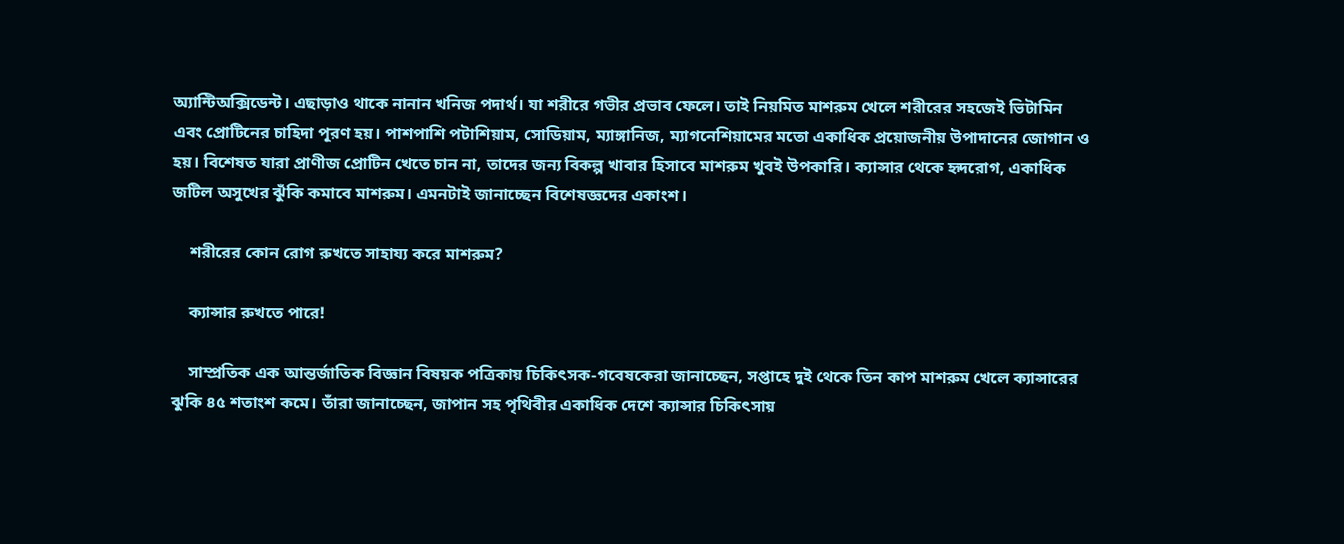অ্যান্টিঅক্সিডেন্ট। এছাড়াও থাকে নানান খনিজ পদার্থ। যা শরীরে গভীর প্রভাব ফেলে। তাই নিয়মিত মাশরুম খেলে শরীরের সহজেই ভিটামিন এবং প্রোটিনের চাহিদা পূরণ হয়। পাশপাশি পটাশিয়াম, সোডিয়াম, ম্যাঙ্গানিজ, ম্যাগনেশিয়ামের মতো একাধিক প্রয়োজনীয় উপাদানের জোগান ও হয়। বিশেষত যারা প্রাণীজ প্রোটিন খেতে চান না, তাদের জন্য বিকল্প খাবার হিসাবে মাশরুম খুবই উপকারি‌। ক্যান্সার থেকে হৃদরোগ, একাধিক জটিল অসুখের ঝুঁকি কমাবে মাশরুম। এমনটাই জানাচ্ছেন বিশেষজ্ঞদের একাংশ।

    শরীরের কোন রোগ রুখতে সাহায্য করে মাশরুম?

    ক্যান্সার রুখতে পারে!

    সাম্প্রতিক এক আন্তর্জাতিক বিজ্ঞান বিষয়ক পত্রিকায় চিকিৎসক-গবেষকেরা জানাচ্ছেন, সপ্তাহে দুই থেকে তিন কাপ মাশরুম খেলে ক্যান্সারের ঝুকি ৪৫ শতাংশ কমে। তাঁরা জানাচ্ছেন, জাপান সহ পৃথিবীর একাধিক দেশে ক্যান্সার চিকিৎসায়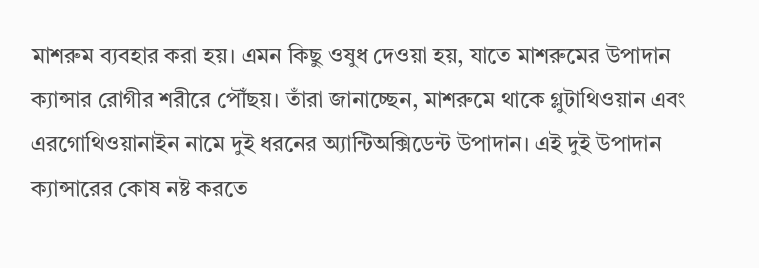মাশরুম ব্যবহার করা হয়। এমন কিছু ওষুধ দেওয়া হয়, যাতে মাশরুমের উপাদান ক্যান্সার রোগীর শরীরে পৌঁছয়। তাঁরা জানাচ্ছেন, মাশরুমে থাকে গ্লুটাথিওয়ান এবং এরগোথিওয়ানাইন নামে দুই ধরনের অ্যান্টিঅক্সিডেন্ট উপাদান। এই দুই উপাদান ক্যান্সারের কোষ নষ্ট করতে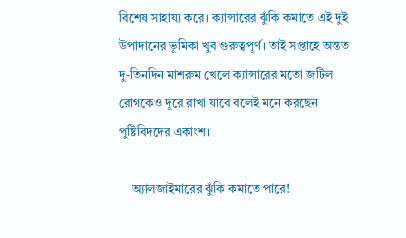বিশেষ সাহায্য করে। ক্যান্সারের ঝুঁকি কমাতে এই দুই উপাদানের ভূমিকা খুব গুরুত্বপূর্ণ। তাই সপ্তাহে অন্তত দু-তিনদিন মাশরুম খেলে ক্যান্সারের মতো জটিল রোগকেও দূরে রাখা যাবে বলেই মনে করছেন পুষ্টিবিদদের একাংশ।

    অ্যালজাইমারের ঝুঁকি কমাতে পারে!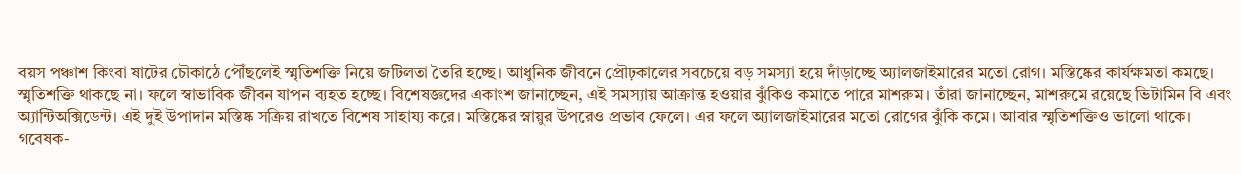বয়স পঞ্চাশ কিংবা ষাটের চৌকাঠে পৌঁছলেই স্মৃতিশক্তি নিয়ে জটিলতা তৈরি হচ্ছে। আধুনিক জীবনে প্রৌঢ়কালের সবচেয়ে বড় সমস্যা হয়ে দাঁড়াচ্ছে অ্যালজাইমারের মতো রোগ। মস্তিষ্কের কার্যক্ষমতা কমছে। স্মৃতিশক্তি থাকছে না। ফলে স্বাভাবিক জীবন যাপন ব্যহত হচ্ছে। বিশেষজ্ঞদের একাংশ জানাচ্ছেন, এই সমস্যায় আক্রান্ত হওয়ার ঝুঁকিও কমাতে পারে মাশরুম। তাঁরা জানাচ্ছেন, মাশরুমে রয়েছে ভিটামিন বি এবং অ্যান্টিঅক্সিডেন্ট। এই দুই উপাদান মস্তিষ্ক সক্রিয় রাখতে বিশেষ সাহায্য করে। মস্তিষ্কের স্নায়ুর উপরেও প্রভাব ফেলে। এর ফলে অ্যালজাইমারের মতো রোগের ঝুঁকি কমে। আবার স্মৃতিশক্তিও ভালো থাকে। গবেষক-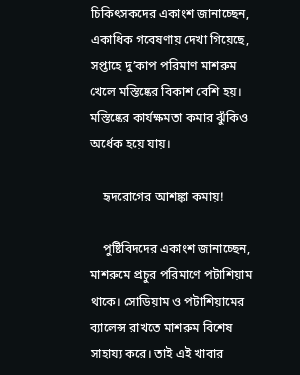চিকিৎসকদের একাংশ জানাচ্ছেন, একাধিক গবেষণায় দেখা গিয়েছে, সপ্তাহে দু’কাপ পরিমাণ মাশরুম খেলে মস্তিষ্কের বিকাশ বেশি হয়। মস্তিষ্কের কার্যক্ষমতা কমার ঝুঁকিও অর্ধেক হয়ে যায়।

    হৃদরোগের আশঙ্কা কমায়!

    পুষ্টিবিদদের একাংশ জানাচ্ছেন, মাশরুমে প্রচুর পরিমাণে পটাশিয়াম থাকে। সোডিয়াম ও পটাশিয়ামের ব্যালেন্স রাখতে মাশরুম বিশেষ সাহায্য করে। তাই এই খাবার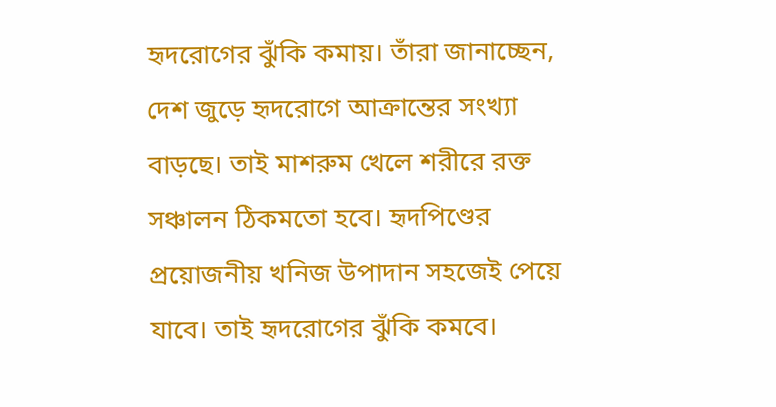হৃদরোগের ঝুঁকি কমায়। তাঁরা জানাচ্ছেন, দেশ জুড়ে হৃদরোগে আক্রান্তের সংখ্যা বাড়ছে। তাই মাশরুম খেলে শরীরে রক্ত সঞ্চালন ঠিকমতো হবে। হৃদপিণ্ডের প্রয়োজনীয় খনিজ উপাদান সহজেই পেয়ে যাবে। তাই হৃদরোগের ঝুঁকি কমবে।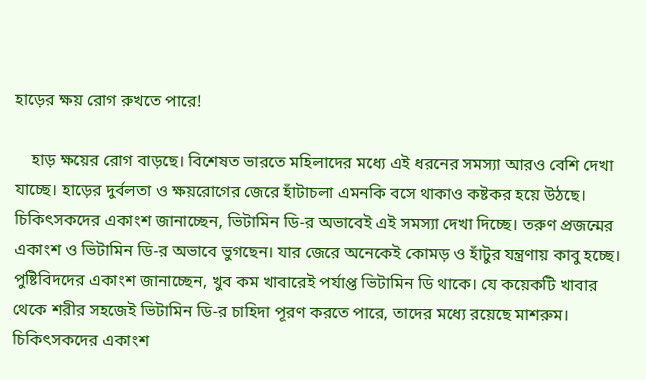হাড়ের ক্ষয় রোগ রুখতে পারে!

    হাড় ক্ষয়ের রোগ বাড়ছে। বিশেষত ভারতে মহিলাদের মধ্যে এই ধরনের সমস্যা আরও বেশি দেখা যাচ্ছে। হাড়ের দুর্বলতা ও ক্ষয়রোগের জেরে হাঁটাচলা এমনকি বসে থাকাও কষ্টকর হয়ে উঠছে। চিকিৎসকদের একাংশ জানাচ্ছেন, ভিটামিন ডি-র অভাবেই এই সমস্যা দেখা দিচ্ছে। তরুণ প্রজন্মের একাংশ ও ভিটামিন ডি-র অভাবে ভুগছেন। যার জেরে অনেকেই কোমড় ও হাঁটুর যন্ত্রণায় কাবু হচ্ছে।‌ পুষ্টিবিদদের একাংশ জানাচ্ছেন, খুব কম খাবারেই পর্যাপ্ত ভিটামিন ডি থাকে। যে কয়েকটি খাবার থেকে শরীর সহজেই ভিটামিন ডি-র চাহিদা পূরণ করতে পারে, তাদের মধ্যে রয়েছে মাশরুম। চিকিৎসকদের একাংশ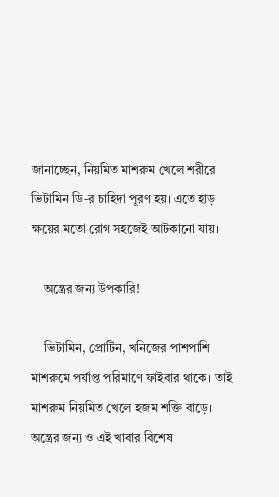জানাচ্ছেন, নিয়মিত মাশরুম খেলে শরীরে ভিটামিন ডি-র চাহিদা পূরণ হয়। এতে হাড় ক্ষয়ের মতো রোগ সহজেই আটকানো‌ যায়।

    অন্ত্রের জন্য উপকারি!

    ভিটামিন, প্রোটিন, খনিজের পাশপাশি মাশরুমে পর্যাপ্ত পরিমাণে ফাইবার থাকে। তাই মাশরুম নিয়মিত খেলে হজম শক্তি বাড়ে। অন্ত্রের জন্য ও এই খাবার বিশেষ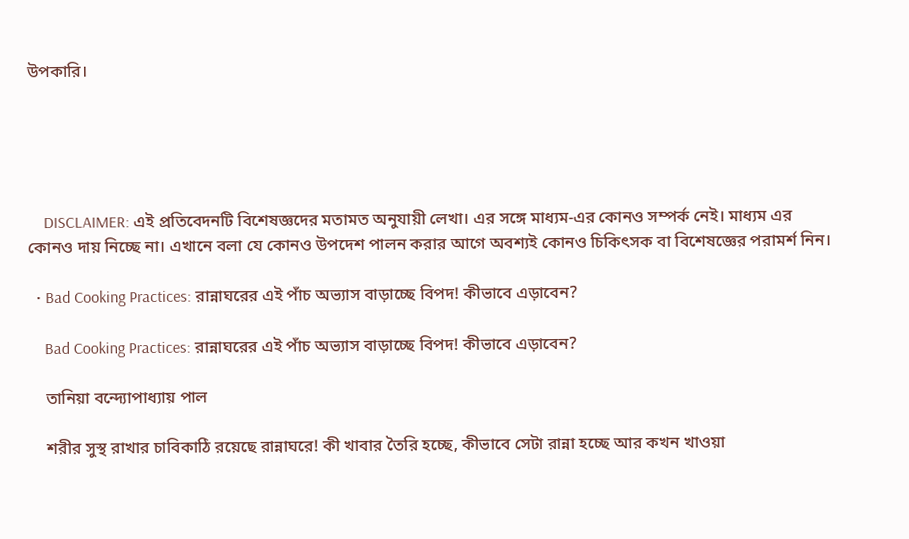উপকারি।





    DISCLAIMER: এই প্রতিবেদনটি বিশেষজ্ঞদের মতামত অনুযায়ী লেখা। এর সঙ্গে মাধ্যম-এর কোনও সম্পর্ক নেই। মাধ্যম এর কোনও দায় নিচ্ছে না। এখানে বলা যে কোনও উপদেশ পালন করার আগে অবশ্যই কোনও চিকিৎসক বা বিশেষজ্ঞের পরামর্শ নিন।

  • Bad Cooking Practices: রান্নাঘরের এই পাঁচ অভ্যাস বাড়াচ্ছে বিপদ! কীভাবে এড়াবেন?

    Bad Cooking Practices: রান্নাঘরের এই পাঁচ অভ্যাস বাড়াচ্ছে বিপদ! কীভাবে এড়াবেন?

    তানিয়া বন্দ্যোপাধ্যায় পাল

    শরীর সুস্থ রাখার চাবিকাঠি রয়েছে রান্নাঘরে! কী খাবার তৈরি হচ্ছে, কীভাবে সেটা রান্না হচ্ছে আর কখন খাওয়া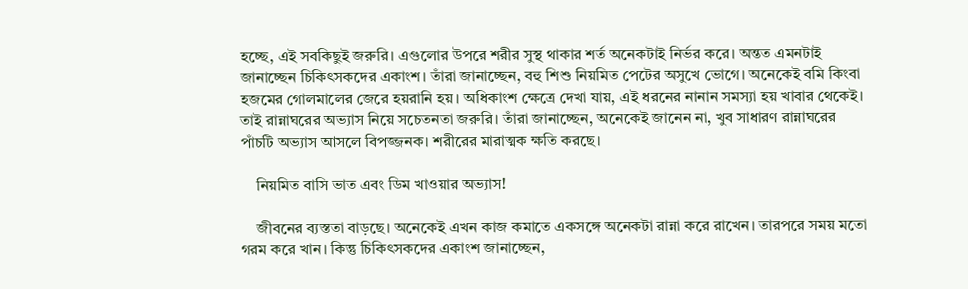হচ্ছে, এই সবকিছুই জরুরি। এগুলোর উপরে শরীর সুস্থ থাকার শর্ত অনেকটাই নির্ভর করে। অন্তত এমনটাই জানাচ্ছেন চিকিৎসকদের একাংশ। তাঁরা জানাচ্ছেন, বহু শিশু নিয়মিত পেটের অসুখে ভোগে। অনেকেই বমি কিংবা হজমের গোলমালের জেরে হয়রানি হয়। অধিকাংশ ক্ষেত্রে দেখা যায়, এই ধরনের নানান সমস্যা হয় খাবার থেকেই। তাই রান্নাঘরের অভ্যাস নিয়ে সচেতনতা জরুরি। তাঁরা জানাচ্ছেন, অনেকেই জানেন না, খুব সাধারণ রান্নাঘরের পাঁচটি অভ্যাস আসলে বিপজ্জনক। শরীরের মারাত্মক ক্ষতি করছে।

    নিয়মিত বাসি ভাত এবং ডিম খাওয়ার অভ্যাস!

    জীবনের ব্যস্ততা বাড়ছে। অনেকেই এখন কাজ কমাতে একসঙ্গে অনেকটা রান্না করে রাখেন‌। তারপরে সময় মতো গরম করে খান। কিন্তু চিকিৎসকদের একাংশ জানাচ্ছেন,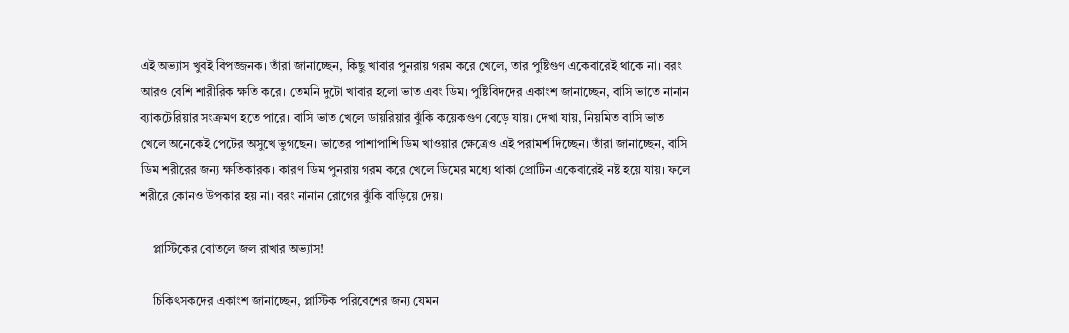এই অভ্যাস খুবই বিপজ্জনক। তাঁরা জানাচ্ছেন, কিছু খাবার পুনরায় গরম করে খেলে, তার পুষ্টিগুণ একেবারেই থাকে না। বরং আরও বেশি শারীরিক ক্ষতি করে। তেমনি দুটো খাবার হলো ভাত এবং ডিম। পুষ্টিবিদদের একাংশ জানাচ্ছেন, বাসি ভাতে নানান ব্যাকটেরিয়ার সংক্রমণ হতে পারে। বাসি ভাত খেলে ডায়রিয়ার ঝুঁকি কয়েকগুণ বেড়ে যায়। দেখা যায়, নিয়মিত বাসি ভাত খেলে অনেকেই পেটের অসুখে ভুগছেন। ভাতের পাশাপাশি ডিম খাওয়ার ক্ষেত্রেও এই পরামর্শ দিচ্ছেন। তাঁরা জানাচ্ছেন, বাসি ডিম শরীরের জন্য ক্ষতিকারক। কারণ ডিম পুনরায় গরম করে খেলে ডিমের মধ্যে থাকা প্রোটিন একেবারেই নষ্ট হয়ে যায়। ফলে শরীরে কোনও উপকার হয় না। বরং নানান রোগের ঝুঁকি বাড়িয়ে দেয়।

    প্লাস্টিকের বোতলে জল রাখার অভ্যাস!

    চিকিৎসকদের একাংশ জানাচ্ছেন, প্লাস্টিক পরিবেশের জন্য যেমন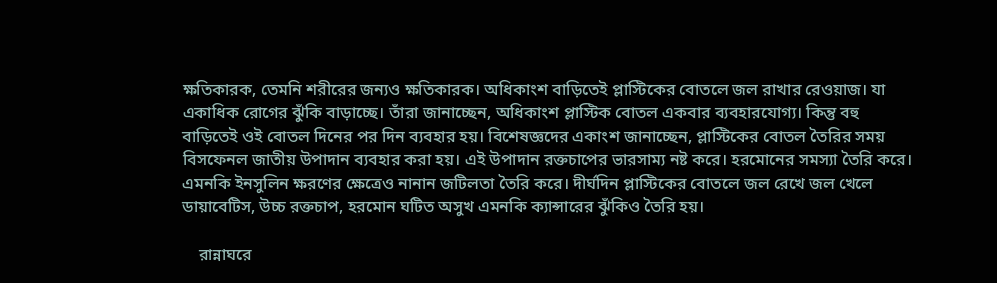ক্ষতিকারক, তেমনি শরীরের জন্যও ক্ষতিকারক। অধিকাংশ বাড়িতেই প্লাস্টিকের বোতলে জল রাখার রেওয়াজ। যা একাধিক রোগের ঝুঁকি বাড়াচ্ছে। তাঁরা জানাচ্ছেন, অধিকাংশ প্লাস্টিক বোতল একবার ব্যবহারযোগ্য। কিন্তু বহু বাড়িতেই ওই বোতল দিনের পর দিন ব্যবহার হয়। বিশেষজ্ঞদের একাংশ জানাচ্ছেন, প্লাস্টিকের বোতল তৈরির সময় বিসফেনল জাতীয় উপাদান ব্যবহার করা হয়। এই উপাদান রক্তচাপের ভারসাম্য নষ্ট করে। হরমোনের সমস্যা তৈরি করে। এমনকি ইনসুলিন ক্ষরণের ক্ষেত্রেও নানান জটিলতা তৈরি করে। দীর্ঘদিন প্লাস্টিকের বোতলে জল রেখে জল খেলে ডায়াবেটিস, উচ্চ রক্তচাপ, হরমোন ঘটিত অসুখ এমনকি ক্যান্সারের ঝুঁকিও তৈরি হয়।

    রান্নাঘরে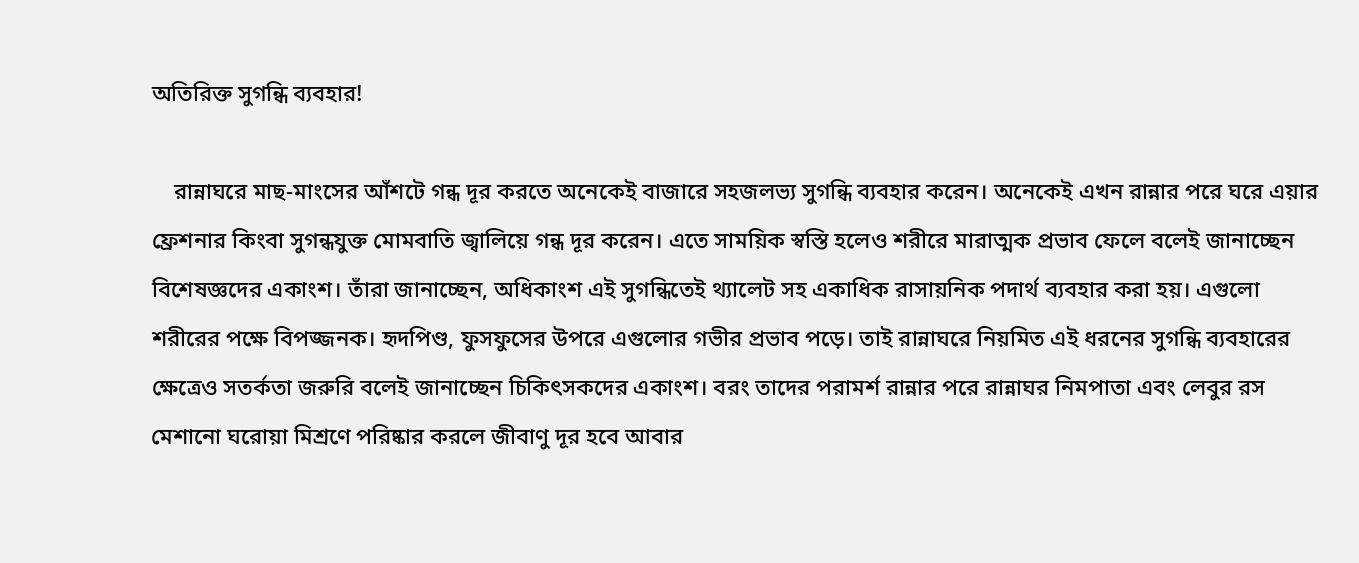অতিরিক্ত সুগন্ধি ব্যবহার!

    রান্নাঘরে মাছ-মাংসের আঁশটে গন্ধ দূর করতে অনেকেই বাজারে সহজলভ্য সুগন্ধি ব্যবহার করেন। অনেকেই এখন রান্নার পরে ঘরে এয়ার ফ্রেশনার কিংবা সুগন্ধযুক্ত মোমবাতি জ্বালিয়ে গন্ধ দূর করেন। এতে সাময়িক স্বস্তি হলেও শরীরে মারাত্মক প্রভাব ফেলে বলেই জানাচ্ছেন বিশেষজ্ঞদের একাংশ। তাঁরা জানাচ্ছেন, অধিকাংশ এই সুগন্ধিতেই থ্যালেট সহ একাধিক রাসায়নিক পদার্থ ব্যবহার করা হয়। এগুলো শরীরের পক্ষে বিপজ্জনক। হৃদপিণ্ড, ফুসফুসের উপরে এগুলোর গভীর প্রভাব পড়ে। তাই রান্নাঘরে নিয়মিত এই ধরনের সুগন্ধি ব্যবহারের ক্ষেত্রেও সতর্কতা জরুরি বলেই জানাচ্ছেন চিকিৎসকদের একাংশ। বরং তাদের পরামর্শ রান্নার পরে রান্নাঘর নিমপাতা এবং লেবুর রস মেশানো ঘরোয়া মিশ্রণে পরিষ্কার করলে জীবাণু দূর হবে আবার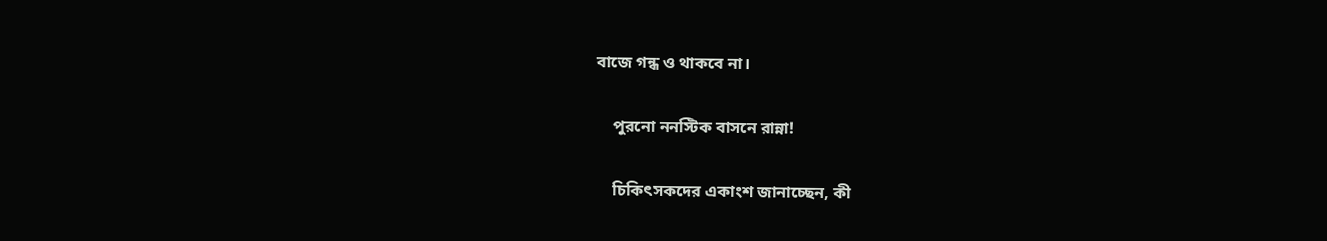বাজে গন্ধ ও থাকবে না।

    পুরনো ননস্টিক বাসনে রান্না!

    চিকিৎসকদের একাংশ জানাচ্ছেন, কী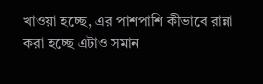খাওয়া হচ্ছে, এর পাশপাশি কীভাবে রান্না করা হচ্ছে এটাও সমান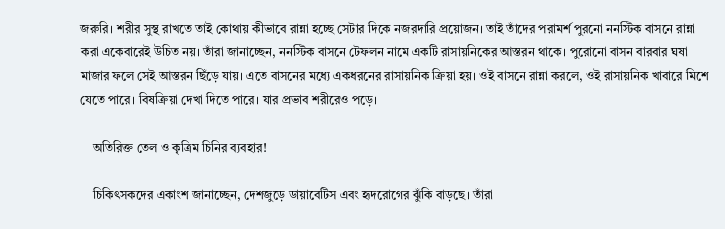জরুরি। শরীর সুস্থ রাখতে তাই কোথায় কীভাবে রান্না হচ্ছে সেটার দিকে নজরদারি প্রয়োজন। তাই তাঁদের পরামর্শ পুরনো ননস্টিক বাসনে রান্না করা একেবারেই উচিত নয়। তাঁরা জানাচ্ছেন, ননস্টিক বাসনে টেফলন নামে একটি রাসায়নিকের আস্তরন থাকে। পুরোনো বাসন বারবার ঘষা মাজার ফলে সেই আস্তরন ছিঁড়ে যায়। এতে বাসনের মধ্যে একধরনের রাসায়নিক ক্রিয়া হয়। ওই বাসনে রান্না করলে, ওই রাসায়নিক খাবারে মিশে যেতে পারে। বিষক্রিয়া দেখা দিতে পারে। যার প্রভাব শরীরেও পড়ে।

    অতিরিক্ত তেল ও কৃত্রিম চিনির ব্যবহার!

    চিকিৎসকদের একাংশ জানাচ্ছেন, দেশজুড়ে ডায়াবেটিস এবং হৃদরোগের ঝুঁকি বাড়ছে। তাঁরা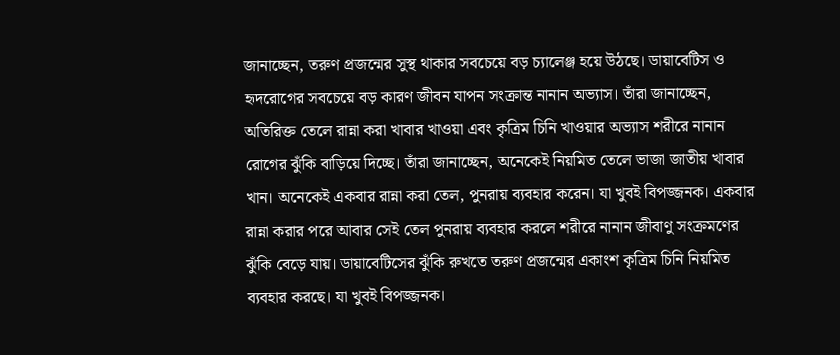জানাচ্ছেন, তরুণ প্রজন্মের সুস্থ থাকার সবচেয়ে বড় চ্যালেঞ্জ হয়ে উঠছে। ডায়াবেটিস ও হৃদরোগের সবচেয়ে বড় কারণ জীবন‌ যাপন সংক্রান্ত নানান অভ্যাস। তাঁরা জানাচ্ছেন, অতিরিক্ত তেলে রান্না করা খাবার খাওয়া এবং কৃত্রিম চিনি খাওয়ার অভ্যাস শরীরে নানান রোগের ঝুঁকি বাড়িয়ে দিচ্ছে। তাঁরা জানাচ্ছেন, অনেকেই নিয়মিত তেলে ভাজা জাতীয় খাবার খান‌। অনেকেই একবার রান্না করা তেল, পুনরায় ব্যবহার করেন। যা খুবই বিপজ্জনক। একবার রান্না করার পরে আবার সেই তেল পুনরায় ব্যবহার করলে শরীরে নানান জীবাণু সংক্রমণের ঝুঁকি বেড়ে যায়‌। ডায়াবেটিসের ঝুঁকি রুখতে তরুণ প্রজন্মের একাংশ কৃত্রিম চিনি নিয়মিত ব্যবহার করছে। যা খুবই বিপজ্জনক।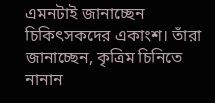এমনটাই জানাচ্ছেন চিকিৎসকদের একাংশ। তাঁরা জানাচ্ছেন, কৃত্রিম চিনিতে নানান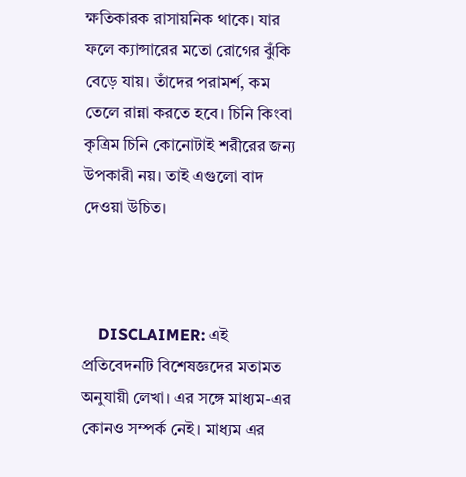ক্ষতিকারক রাসায়নিক থাকে। যার ফলে ক্যান্সারের মতো রোগের ঝুঁকি বেড়ে যায়। তাঁদের পরামর্শ, কম তেলে রান্না করতে হবে। চিনি কিংবা কৃত্রিম চিনি কোনোটাই শরীরের জন্য উপকারী নয়। তাই এগুলো‌ বাদ দেওয়া উচিত।



    DISCLAIMER: এই প্রতিবেদনটি বিশেষজ্ঞদের মতামত অনুযায়ী লেখা। এর সঙ্গে মাধ্যম-এর কোনও সম্পর্ক নেই। মাধ্যম এর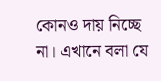কোনও দায় নিচ্ছে না। এখানে বলা যে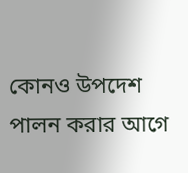কোনও উপদেশ পালন করার আগে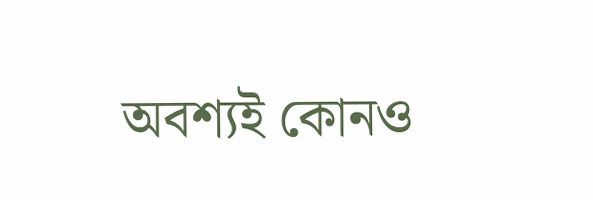অবশ্যই কোনও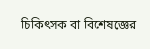চিকিৎসক বা বিশেষজ্ঞের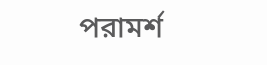পরামর্শ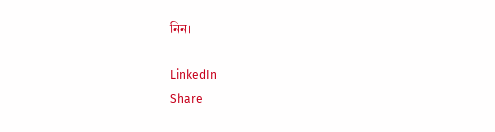নিন।

LinkedIn
Share